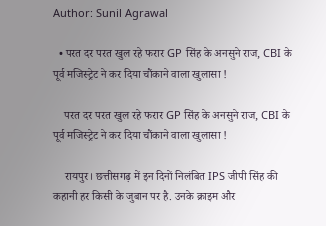Author: Sunil Agrawal

  • परत दर परत खुल रहे फरार GP सिंह के अनसुने राज, CBI के पूर्व मजिस्ट्रेट ने कर दिया चौंकाने वाला खुलासा !

    परत दर परत खुल रहे फरार GP सिंह के अनसुने राज, CBI के पूर्व मजिस्ट्रेट ने कर दिया चौंकाने वाला खुलासा !

    रायपुर। छत्तीसगढ़ में इन दिनों निलंबित IPS जीपी सिंह की कहानी हर किसी के जुबान पर है. उनके क्राइम और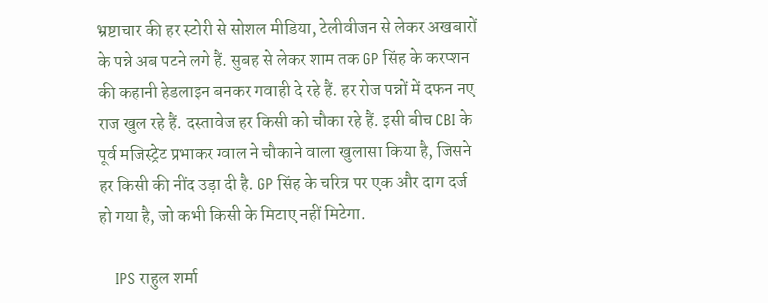भ्रष्टाचार की हर स्टोरी से सोशल मीडिया, टेलीवीजन से लेकर अखबारों के पन्ने अब पटने लगे हैं. सुबह से लेकर शाम तक GP सिंह के करप्शन की कहानी हेडलाइन बनकर गवाही दे रहे हैं. हर रोज पन्नों में दफन नए राज खुल रहे हैं. दस्तावेज हर किसी को चौका रहे हैं. इसी बीच CBI के पूर्व मजिस्ट्रेट प्रभाकर ग्वाल ने चौकाने वाला खुलासा किया है, जिसने हर किसी की नींद उड़ा दी है. GP सिंह के चरित्र पर एक और दाग दर्ज हो गया है, जो कभी किसी के मिटाए नहीं मिटेगा.

    IPS राहुल शर्मा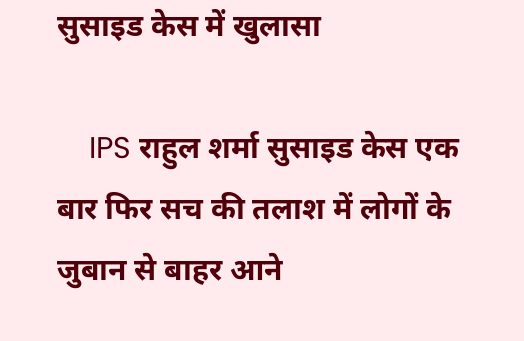सुसाइड केस में खुलासा

    IPS राहुल शर्मा सुसाइड केस एक बार फिर सच की तलाश में लोगों के जुबान से बाहर आने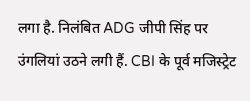लगा है. निलंबित ADG जीपी सिंह पर उंगलियां उठने लगी हैं. CBI के पूर्व मजिस्ट्रेट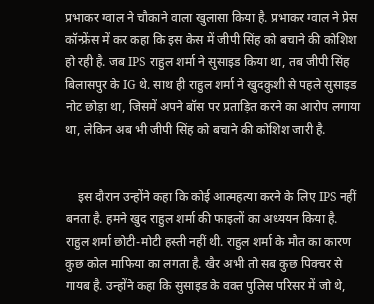प्रभाकर ग्वाल ने चौकाने वाला खुलासा किया है. प्रभाकर ग्वाल ने प्रेस कॉन्फ्रेंस में कर कहा कि इस केस में जीपी सिंह को बचाने की कोशिश हो रही है. जब IPS राहुल शर्मा ने सुसाइड किया था, तब जीपी सिंह बिलासपुर के IG थे. साथ ही राहुल शर्मा ने खुदकुशी से पहले सुसाइड नोट छोड़ा था, जिसमें अपने बॉस पर प्रताड़ित करने का आरोप लगाया था, लेकिन अब भी जीपी सिंह को बचाने की कोशिश जारी है.


    इस दौरान उन्होंने कहा कि कोई आत्महत्या करने के लिए IPS नहीं बनता है. हमने खुद राहुल शर्मा की फाइलों का अध्ययन किया है. राहुल शर्मा छोटी-मोटी हस्ती नहीं थी. राहुल शर्मा के मौत का कारण कुछ कोल माफिया का लगता है. खैर अभी तो सब कुछ पिक्चर से गायब है. उन्होंने कहा कि सुसाइड के वक्त पुलिस परिसर में जो थे,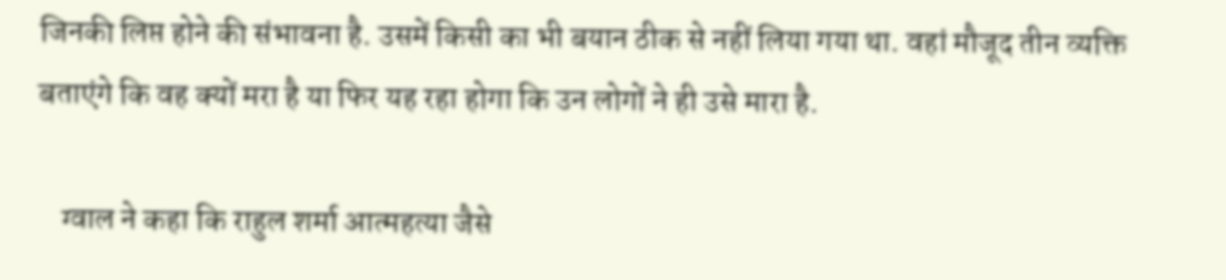जिनकी लिप्त होने की संभावना है. उसमें किसी का भी बयान ठीक से नहीं लिया गया था. वहां मौजूद तीन व्यक्ति बताएंगे कि वह क्यों मरा है या फिर यह रहा होगा कि उन लोगों ने ही उसे मारा है.

    ग्वाल ने कहा कि राहुल शर्मा आत्महत्या जैसे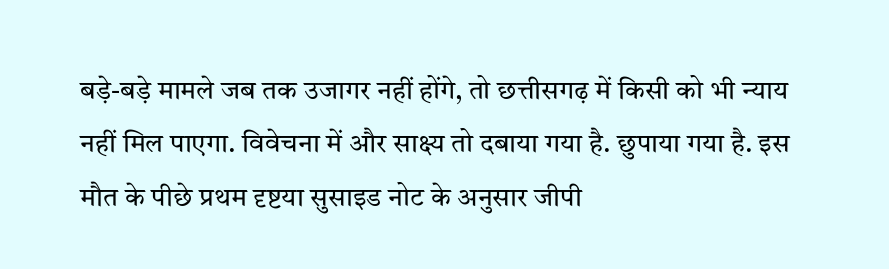बड़े-बड़े मामले जब तक उजागर नहीं होंगे, तो छत्तीसगढ़ में किसी को भी न्याय नहीं मिल पाएगा. विवेचना में और साक्ष्य तो दबाया गया है. छुपाया गया है. इस मौत के पीछे प्रथम दृष्टया सुसाइड नोट के अनुसार जीपी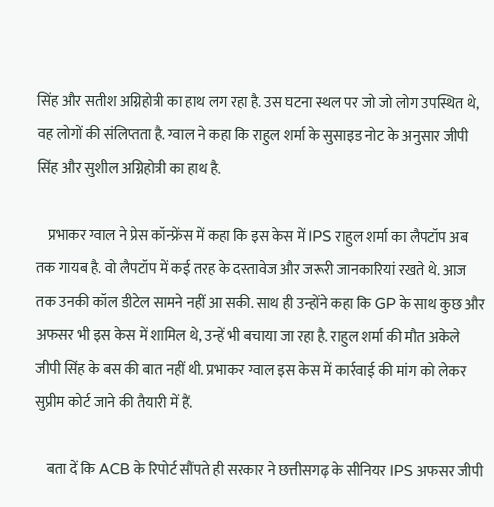सिंह और सतीश अग्निहोत्री का हाथ लग रहा है. उस घटना स्थल पर जो जो लोग उपस्थित थे, वह लोगों की संलिप्तता है. ग्वाल ने कहा कि राहुल शर्मा के सुसाइड नोट के अनुसार जीपी सिंह और सुशील अग्निहोत्री का हाथ है.

    प्रभाकर ग्वाल ने प्रेस कॉन्फ्रेंस में कहा कि इस केस में IPS राहुल शर्मा का लैपटॉप अब तक गायब है. वो लैपटॉप में कई तरह के दस्तावेज और जरूरी जानकारियां रखते थे. आज तक उनकी कॉल डीटेल सामने नहीं आ सकी. साथ ही उन्होंने कहा कि GP के साथ कुछ और अफसर भी इस केस में शामिल थे, उन्हें भी बचाया जा रहा है. राहुल शर्मा की मौत अकेले जीपी सिंह के बस की बात नहीं थी. प्रभाकर ग्वाल इस केस में कार्रवाई की मांग को लेकर सुप्रीम कोर्ट जाने की तैयारी में हैं.

    बता दें कि ACB के रिपोर्ट सौंपते ही सरकार ने छत्तीसगढ़ के सीनियर IPS अफसर जीपी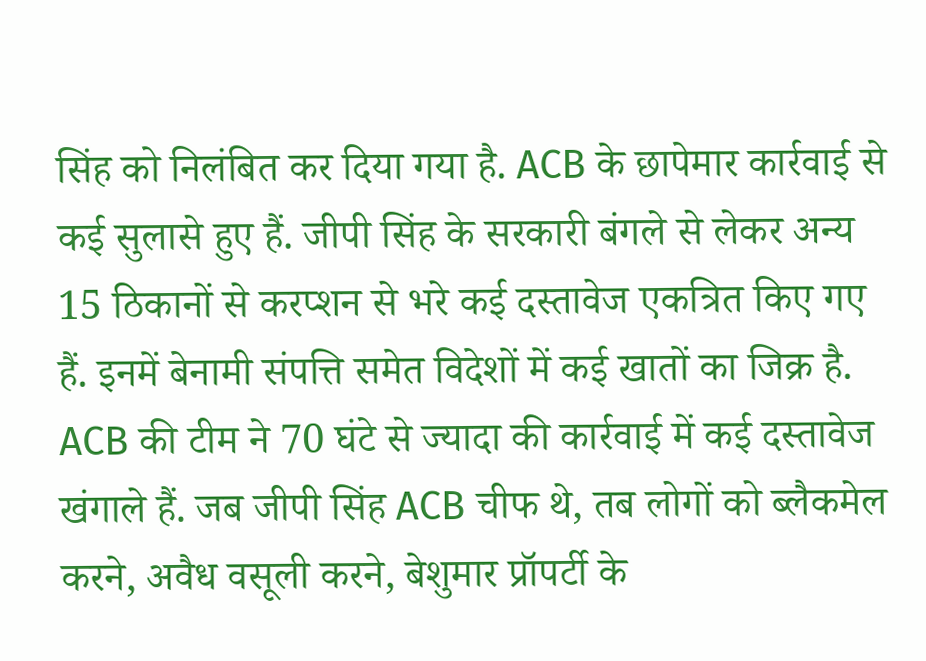सिंह को निलंबित कर दिया गया है. ACB के छापेमार कार्रवाई से कई सुलासे हुए हैं. जीपी सिंह के सरकारी बंगले से लेकर अन्य 15 ठिकानों से करप्शन से भरे कई दस्तावेज एकत्रित किए गए हैं. इनमें बेनामी संपत्ति समेत विदेशों में कई खातों का जिक्र है. ACB की टीम ने 70 घंटे से ज्यादा की कार्रवाई में कई दस्तावेज खंगाले हैं. जब जीपी सिंह ACB चीफ थे, तब लोगों को ब्लैकमेल करने, अवैध वसूली करने, बेशुमार प्रॉपर्टी के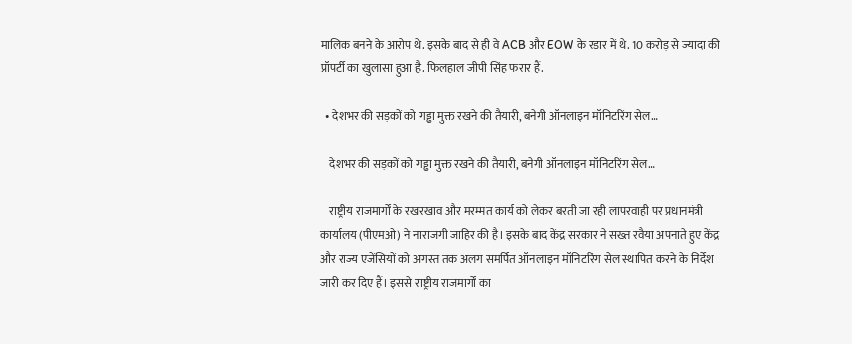मालिक बनने के आरोप थे. इसके बाद से ही वे ACB और EOW के रडार में थे. 10 करोड़ से ज्यादा की प्रॉपर्टी का खुलासा हुआ है. फिलहाल जीपी सिंह फरार हैं.

  • देशभर की सड़कों को गड्ढा मुक्त रखने की तैयारी, बनेगी ऑनलाइन मॉनिटरिंग सेल…

    देशभर की सड़कों को गड्ढा मुक्त रखने की तैयारी, बनेगी ऑनलाइन मॉनिटरिंग सेल…

    राष्ट्रीय राजमार्गों के रखरखाव और मरम्मत कार्य को लेकर बरती जा रही लापरवाही पर प्रधानमंत्री कार्यालय (पीएमओ) ने नाराजगी जाहिर की है। इसके बाद केंद्र सरकार ने सख्त रवैया अपनाते हुए केंद्र और राज्य एजेंसियों को अगस्त तक अलग समर्पित ऑनलाइन मॉनिटरिंग सेल स्थापित करने के निर्देश जारी कर दिए हैं। इससे राष्ट्रीय राजमार्गों का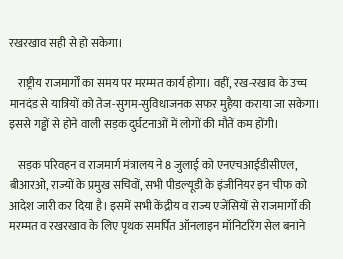रखरखाव सही से हो सकेगा।

    राष्ट्रीय राजमार्गों का समय पर मरम्मत कार्य होगा। वहीं, रख-रखाव के उच्च मानदंड से यात्रियों को तेज-सुगम-सुविधाजनक सफर मुहैया कराया जा सकेगा। इससे गड्ढों से होने वाली सड़क दुर्घटनाओं में लोगों की मौतें कम होंगी।

    सड़क परिवहन व राजमार्ग मंत्रालय ने 8 जुलाई को एनएचआईडीसीएल, बीआरओ, राज्यों के प्रमुख सचिवों, सभी पीडल्यूडी के इंजीनियर इन चीफ को आदेश जारी कर दिया है। इसमें सभी केंद्रीय व राज्य एजेंसियों से राजमार्गों की मरम्मत व रखरखाव के लिए पृथक समर्पित ऑनलाइन मॉनिटरिंग सेल बनाने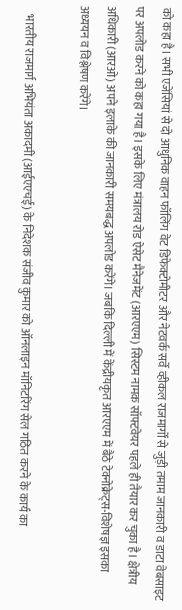को कहा है। सभी एजेंसियां से दो आधुनिक वाहन फॉलिंग वेट डिफेक्टोमीटर और नेटवर्क सर्वे व्हीकल राजमार्गों से जुड़ी तमाम जानकारी व डाटा वेबसाइट पर अपलोड करने को कहा गया है। इसके लिए मंत्रालय रोड ऐसेट मैनेजमेंट (आरएएम) सिस्टम नामक सॉफ्टवेयर पहले ही तैयार कर चुका है। क्षेत्रीय अधिकारी (आरओ) अपने इलाके की जानकारी समयबद्ध अपलोड करेंगे। जबकि दिल्ली में केंद्रीयकृत आरएएम में बैठे टेक्नोक्रेट्स-विशेषज्ञ इसका अध्ययन व विश्लेषण करेंगे।

    भारतीय राजमार्ग अभियंता अकादमी (आईएएचई) के निदेशक संजीव कुमार को ऑनलाइन मॉनिटरिंग सेल गठित करने के कार्य का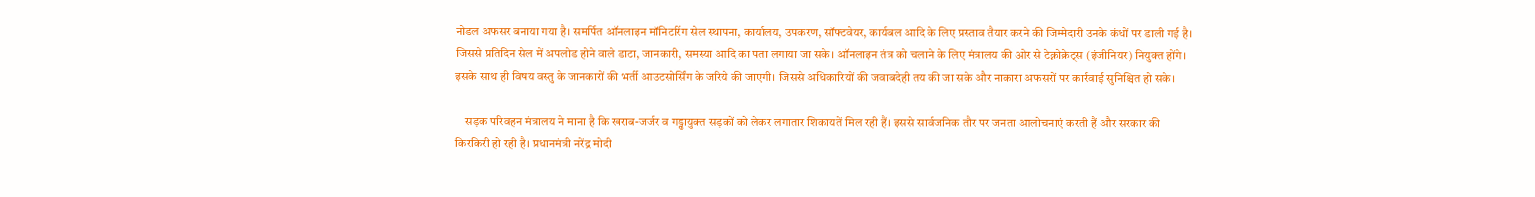नोडल अफसर बनाया गया है। समर्पित ऑनलाइन मॉनिटरिंग सेल स्थापना, कार्यालय, उपकरण, सॉफ्टवेयर, कार्यबल आदि के लिए प्रस्ताव तैयार करने की जिम्मेदारी उनके कंधों पर डाली गई है। जिससे प्रतिदिन सेल में अपलोड होने वाले डाटा, जानकारी, समस्या आदि का पता लगाया जा सके। ऑनलाइन तंत्र को चलाने के लिए मंत्रालय की ओर से टेक्नोक्रेट्स (इंजीनियर) नियुक्त होंगे। इसके साथ ही विषय वस्तु के जानकारों की भर्ती आउटसोर्सिंग के जरिये की जाएगी। जिससे अधिकारियों की जवाबदेही तय की जा सके और नाकारा अफसरों पर कार्रवाई सुनिश्चित हो सके।

    सड़क परिवहन मंत्रालय ने माना है कि खराब-जर्जर व गड्ढायुक्त सड़कों को लेकर लगातार शिकायतें मिल रही हैं। इससे सार्वजनिक तौर पर जनता आलोचनाएं करती हैं और सरकार की किरकिरी हो रही है। प्रधानमंत्री नरेंद्र मोदी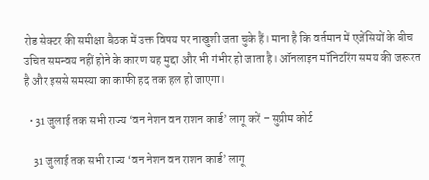रोड सेक्टर की समीक्षा बैठक में उक्त विषय पर नाखुशी जता चुके हैं। माना है कि वर्तमान में एजेंसियों के बीच उचित समन्वय नहीं होने के कारण यह मुद्दा और भी गंभीर हो जाता है। ऑनलाइन मॉनिटरिंग समय की जरूरत है और इससे समस्या का काफी हद तक हल हो जाएगा।

  • 31 जुलाई तक सभी राज्य ‘वन नेशन वन राशन कार्ड’ लागू करें – सुप्रीम कोर्ट

    31 जुलाई तक सभी राज्य ‘वन नेशन वन राशन कार्ड’ लागू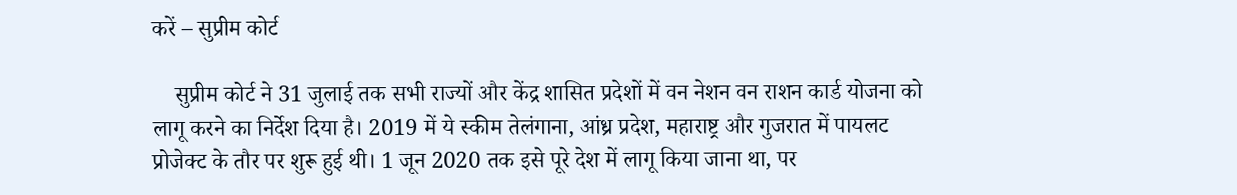करें – सुप्रीम कोर्ट

    सुप्रीम कोर्ट ने 31 जुलाई तक सभी राज्यों और केंद्र शासित प्रदेशों में वन नेशन वन राशन कार्ड योजना को लागू करने का निर्देश दिया है। 2019 में ये स्कीम तेलंगाना, आंध्र प्रदेश, महाराष्ट्र और गुजरात में पायलट प्रोजेक्ट के तौर पर शुरू हुई थी। 1 जून 2020 तक इसे पूरे देश में लागू किया जाना था, पर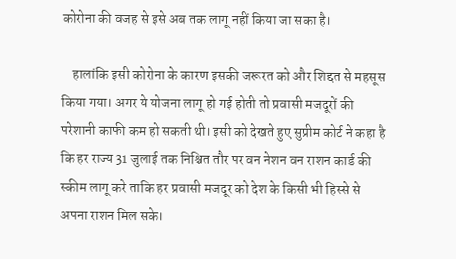कोरोना की वजह से इसे अब तक लागू नहीं किया जा सका है।

    हालांकि इसी कोरोना के कारण इसकी जरूरत को और शिद्दत से महसूस किया गया। अगर ये योजना लागू हो गई होती तो प्रवासी मजदूरों की परेशानी काफी कम हो सकती थी। इसी को देखते हुए सुप्रीम कोर्ट ने कहा है कि हर राज्य 31 जुलाई तक निश्चित तौर पर वन नेशन वन राशन कार्ड की स्कीम लागू करे ताकि हर प्रवासी मजदूर को देश के किसी भी हिस्से से अपना राशन मिल सके।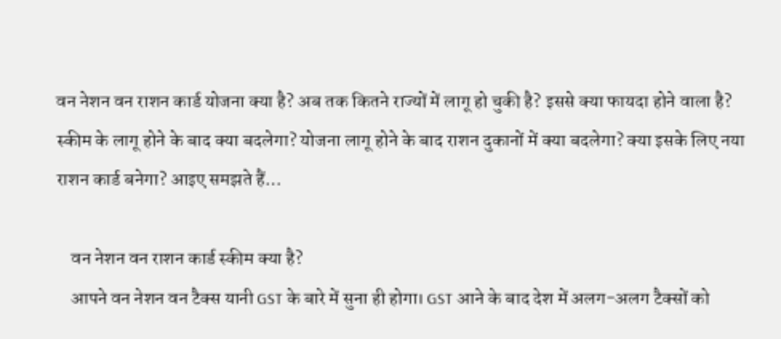वन नेशन वन राशन कार्ड योजना क्या है? अब तक कितने राज्यों में लागू हो चुकी है? इससे क्या फायदा होने वाला है? स्कीम के लागू होने के बाद क्या बदलेगा? योजना लागू होने के बाद राशन दुकानों में क्या बदलेगा? क्या इसके लिए नया राशन कार्ड बनेगा? आइए समझते हैं…

    वन नेशन वन राशन कार्ड स्कीम क्या है?
    आपने वन नेशन वन टैक्स यानी GST के बारे में सुना ही होगा। GST आने के बाद देश में अलग-अलग टैक्सों को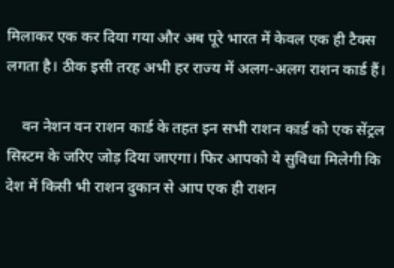मिलाकर एक कर दिया गया और अब पूरे भारत में केवल एक ही टैक्स लगता है। ठीक इसी तरह अभी हर राज्य में अलग-अलग राशन कार्ड हैं।

    वन नेशन वन राशन कार्ड के तहत इन सभी राशन कार्ड को एक सेंट्रल सिस्टम के जरिए जोड़ दिया जाएगा। फिर आपको ये सुविधा मिलेगी कि देश में किसी भी राशन दुकान से आप एक ही राशन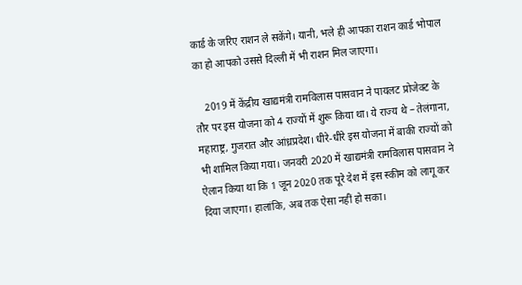कार्ड के जरिए राशन ले सकेंगे। यानी, भले ही आपका राशन कार्ड भोपाल का हो आपको उससे दिल्ली में भी राशन मिल जाएगा।

    2019 में केंद्रीय खाद्यमंत्री रामविलास पासवान ने पायलट प्रोजेक्ट के तौर पर इस योजना को 4 राज्यों में शुरू किया था। ये राज्य थे – तेलंगाना, महाराष्ट्र, गुजरात और आंध्रप्रदेश। धीरे-धीरे इस योजना में बाकी राज्यों को भी शामिल किया गया। जनवरी 2020 में खाद्यमंत्री रामविलास पासवान ने ऐलान किया था कि 1 जून 2020 तक पूरे देश में इस स्कीम को लागू कर दिया जाएगा। हालांकि, अब तक ऐसा नहीं हो सका।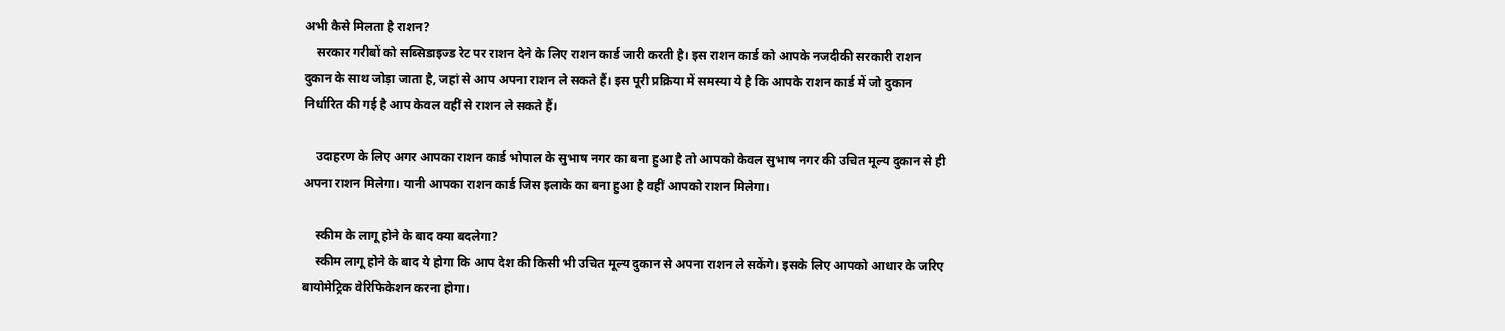अभी कैसे मिलता है राशन?
    सरकार गरीबों को सब्सिडाइज्ड रेट पर राशन देने के लिए राशन कार्ड जारी करती है। इस राशन कार्ड को आपके नजदीकी सरकारी राशन दुकान के साथ जोड़ा जाता है, जहां से आप अपना राशन ले सकते हैं। इस पूरी प्रक्रिया में समस्या ये है कि आपके राशन कार्ड में जो दुकान निर्धारित की गई है आप केवल वहीं से राशन ले सकते हैं।

    उदाहरण के लिए अगर आपका राशन कार्ड भोपाल के सुभाष नगर का बना हुआ है तो आपको केवल सुभाष नगर की उचित मूल्य दुकान से ही अपना राशन मिलेगा। यानी आपका राशन कार्ड जिस इलाके का बना हुआ है वहीं आपको राशन मिलेगा।

    स्कीम के लागू होने के बाद क्या बदलेगा?
    स्कीम लागू होने के बाद ये होगा कि आप देश की किसी भी उचित मूल्य दुकान से अपना राशन ले सकेंगे। इसके लिए आपको आधार के जरिए बायोमेट्रिक वेरिफिकेशन करना होगा।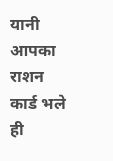यानी आपका राशन कार्ड भले ही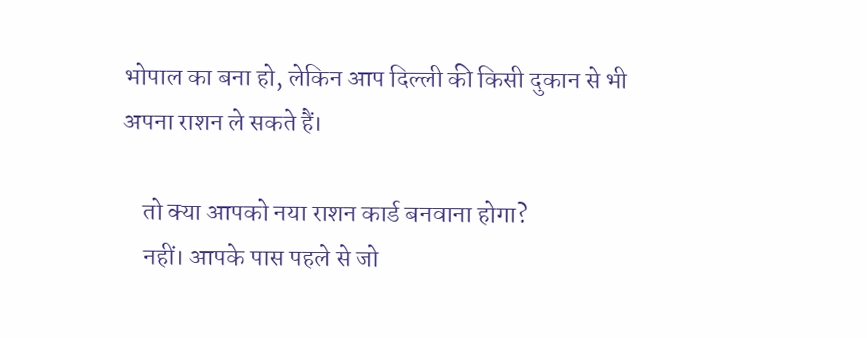भोपाल का बना हो, लेकिन आप दिल्ली की किसी दुकान से भी अपना राशन ले सकते हैं।

    तो क्या आपको नया राशन कार्ड बनवाना होगा?
    नहीं। आपके पास पहले से जो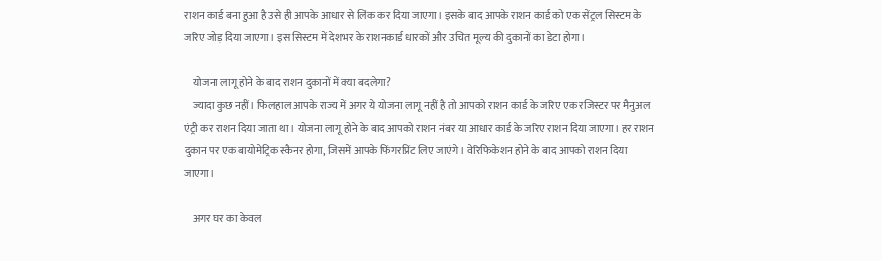राशन कार्ड बना हुआ है उसे ही आपके आधार से लिंक कर दिया जाएगा। इसके बाद आपके राशन कार्ड को एक सेंट्रल सिस्टम के जरिए जोड़ दिया जाएगा। इस सिस्टम में देशभर के राशनकार्ड धारकों और उचित मूल्य की दुकानों का डेटा होगा।

    योजना लागू होने के बाद राशन दुकानों में क्या बदलेगा?
    ज्यादा कुछ नहीं। फिलहाल आपके राज्य में अगर ये योजना लागू नहीं है तो आपको राशन कार्ड के जरिए एक रजिस्टर पर मैनुअल एंट्री कर राशन दिया जाता था। योजना लागू होने के बाद आपको राशन नंबर या आधार कार्ड के जरिए राशन दिया जाएगा। हर राशन दुकान पर एक बायोमेट्रिक स्कैनर होगा, जिसमें आपके फिंगरप्रिंट लिए जाएंगे। वेरिफिकेशन होने के बाद आपको राशन दिया जाएगा।

    अगर घर का केवल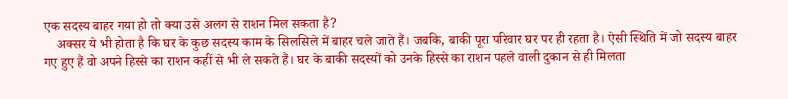एक सदस्य बाहर गया हो तो क्या उसे अलग से राशन मिल सकता है?
    अक्सर ये भी होता है कि घर के कुछ सदस्य काम के सिलसिले में बाहर चले जाते हैं। जबकि, बाकी पूरा परिवार घर पर ही रहता है। ऐसी स्थिति में जो सदस्य बाहर गए हुए हैं वो अपने हिस्से का राशन कहीं से भी ले सकते हैं। घर के बाकी सदस्यों को उनके हिस्से का राशन पहले वाली दुकान से ही मिलता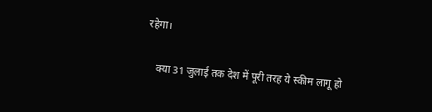रहेगा।

    क्या 31 जुलाई तक देश में पूरी तरह ये स्कीम लागू हो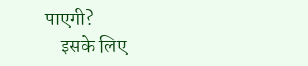पाएगी?
    इसके लिए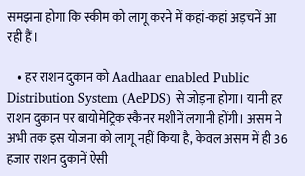समझना होगा कि स्कीम को लागू करने में कहां-कहां अड़चनें आ रही हैं।

    • हर राशन दुकान को Aadhaar enabled Public Distribution System (AePDS) से जोड़ना होगा। यानी हर राशन दुकान पर बायोमेट्रिक स्कैनर मशीनें लगानी होंगी। असम ने अभी तक इस योजना को लागू नहीं किया है, केवल असम में ही 36 हजार राशन दुकानें ऐसी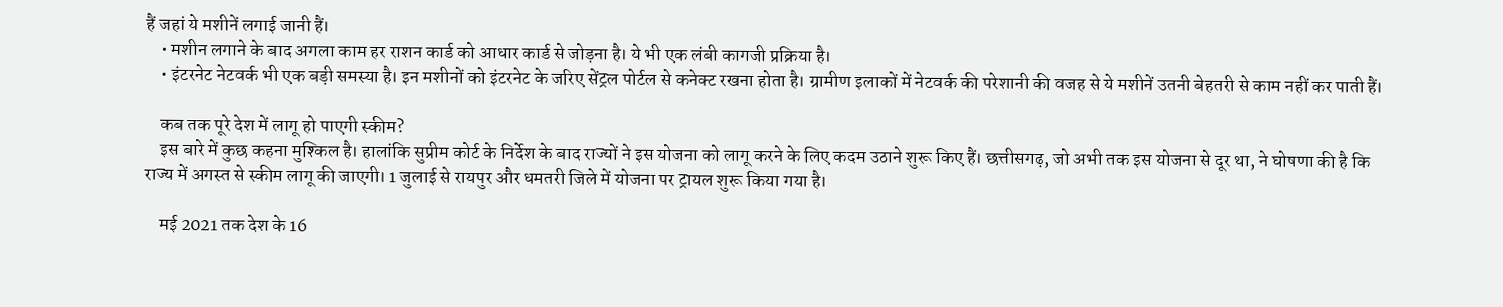हैं जहां ये मशीनें लगाई जानी हैं।
    • मशीन लगाने के बाद अगला काम हर राशन कार्ड को आधार कार्ड से जोड़ना है। ये भी एक लंबी कागजी प्रक्रिया है।
    • इंटरनेट नेटवर्क भी एक बड़ी समस्या है। इन मशीनों को इंटरनेट के जरिए सेंट्रल पोर्टल से कनेक्ट रखना होता है। ग्रामीण इलाकों में नेटवर्क की परेशानी की वजह से ये मशीनें उतनी बेहतरी से काम नहीं कर पाती हैं।

    कब तक पूरे देश में लागू हो पाएगी स्कीम?
    इस बारे में कुछ कहना मुश्किल है। हालांकि सुप्रीम कोर्ट के निर्देश के बाद राज्यों ने इस योजना को लागू करने के लिए कदम उठाने शुरू किए हैं। छत्तीसगढ़, जो अभी तक इस योजना से दूर था, ने घोषणा की है कि राज्य में अगस्त से स्कीम लागू की जाएगी। 1 जुलाई से रायपुर और धमतरी जिले में योजना पर ट्रायल शुरू किया गया है।

    मई 2021 तक देश के 16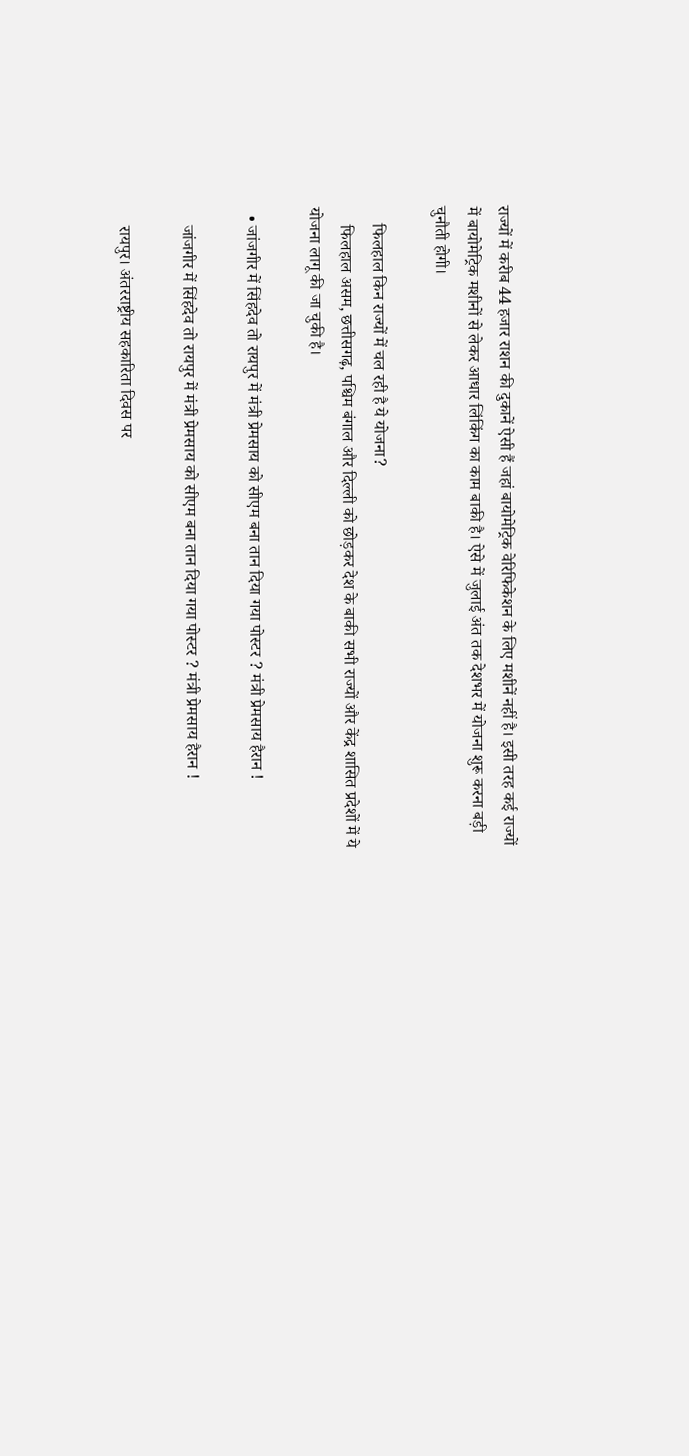राज्यों में करीब 44 हजार राशन की दुकानें ऐसी हैं जहां बायोमेट्रिक वेरिफिकेशन के लिए मशीनें नहीं है। इसी तरह कई राज्यों में बायोमेट्रिक मशीनों से लेकर आधार लिंकिंग का काम बाकी है। ऐसे में जुलाई अंत तक देशभर में योजना शुरू करना बड़ी चुनौती होगी।

    फिलहाल किन राज्यों में चल रही है ये योजना?
    फिलहाल असम, छत्तीसगढ़, पश्चिम बंगाल और दिल्ली को छोड़कर देश के बाकी सभी राज्यों और केंद्र शासित प्रदेशों में ये योजना लागू की जा चुकी है।

  • जांजगीर में सिंहदेव तो रायपुर में मंत्री प्रेमसाय को सीएम बना तान दिया गया पोस्टर ? मंत्री प्रेमसाय हैरान !

    जांजगीर में सिंहदेव तो रायपुर में मंत्री प्रेमसाय को सीएम बना तान दिया गया पोस्टर ? मंत्री प्रेमसाय हैरान !

    रायपुर। अंतरराष्ट्रीय सहकारिता दिवस पर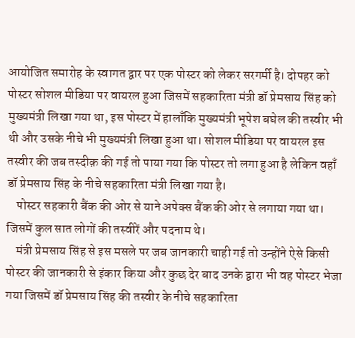आयोजित समारोह के स्वागत द्वार पर एक पोस्टर को लेकर सरगर्मी है। दोपहर को पोस्टर सोशल मीडिया पर वायरल हुआ जिसमें सहकारिता मंत्री डॉ प्रेमसाय सिंह को मुख्यमंत्री लिखा गया था, इस पोस्टर में हालाँकि मुख्यमंत्री भूपेश बघेल की तस्वीर भी थी और उसके नीचे भी मुख्यमंत्री लिखा हुआ था। सोशल मीडिया पर वायरल इस तस्वीर की जब तस्दीक़ की गई तो पाया गया कि पोस्टर तो लगा हुआ है लेकिन वहाँ डॉ प्रेमसाय सिंह के नीचे सहकारिता मंत्री लिखा गया है।
    पोस्टर सहकारी बैंक की ओर से याने अपेक्स बैंक की ओर से लगाया गया था। जिसमें कुल सात लोगों की तस्वीरें और पदनाम थे।
    मंत्री प्रेमसाय सिंह से इस मसले पर जब जानकारी चाही गई तो उन्होंने ऐसे किसी पोस्टर की जानकारी से इंकार किया और कुछ देर बाद उनके द्वारा भी वह पोस्टर भेजा गया जिसमें डॉ प्रेमसाय सिंह की तस्वीर के नीचे सहकारिता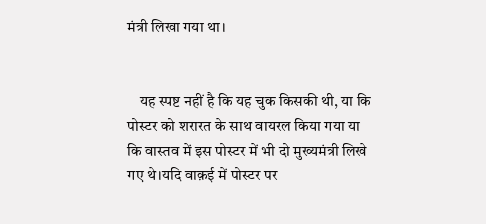मंत्री लिखा गया था।


    यह स्पष्ट नहीं है कि यह चुक किसकी थी, या कि पोस्टर को शरारत के साथ वायरल किया गया या कि वास्तव में इस पोस्टर में भी दो मुख्यमंत्री लिखे गए थे।यदि वाक़ई में पोस्टर पर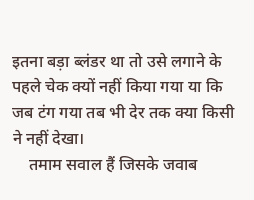इतना बड़ा ब्लंडर था तो उसे लगाने के पहले चेक क्यों नहीं किया गया या कि जब टंग गया तब भी देर तक क्या किसी ने नहीं देखा।
    तमाम सवाल हैं जिसके जवाब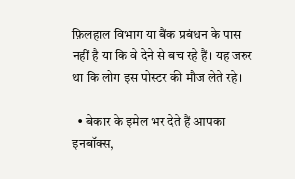फ़िलहाल विभाग या बैंक प्रबंधन के पास नहीं है या कि वे देने से बच रहे हैं। यह जरुर था कि लोग इस पोस्टर की मौज लेते रहे।

  • बेकार के इमेल भर देते हैं आपका इनबॉक्स,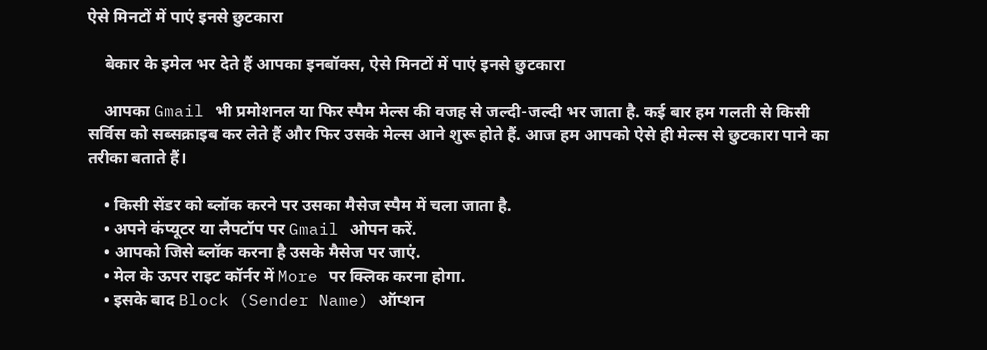ऐसे मिनटों में पाएं इनसे छुटकारा

    बेकार के इमेल भर देते हैं आपका इनबॉक्स, ऐसे मिनटों में पाएं इनसे छुटकारा

    आपका Gmail भी प्रमोशनल या फिर स्पैम मेल्स की वजह से जल्दी-जल्दी भर जाता है. कई बार हम गलती से किसी सर्विस को सब्सक्राइब कर लेते हैं और फिर उसके मेल्स आने शुरू होते हैं. आज हम आपको ऐसे ही मेल्स से छुटकारा पाने का तरीका बताते हैं।

    • किसी सेंडर को ब्लॉक करने पर उसका मैसेज स्पैम में चला जाता है.
    • अपने कंप्यूटर या लैपटॉप पर Gmail ओपन करें.
    • आपको जिसे ब्लॉक करना है उसके मैसेज पर जाएं.
    • मेल के ऊपर राइट कॉर्नर में More पर क्लिक करना होगा.
    • इसके बाद Block (Sender Name) ऑप्शन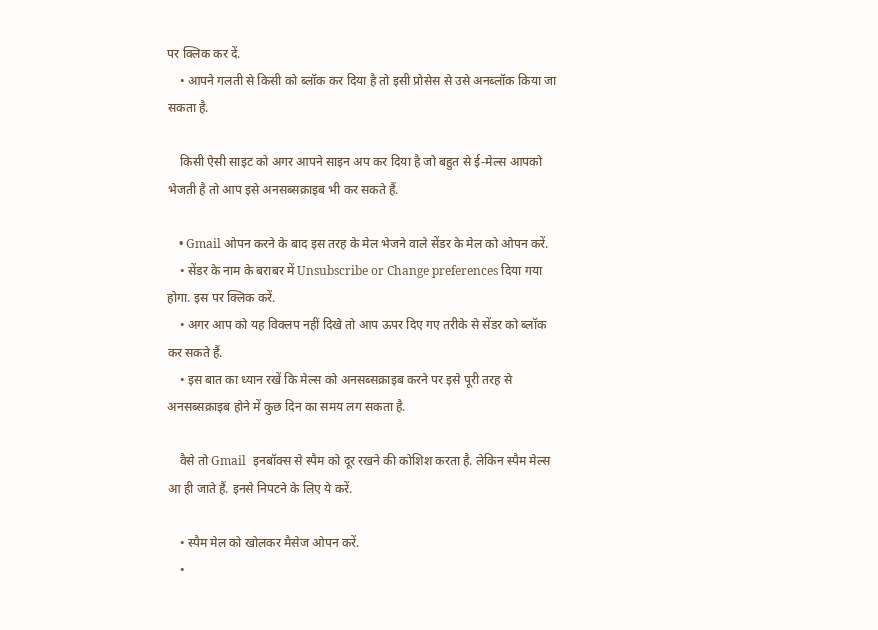पर क्लिक कर दें.
    • आपने गलती से किसी को ब्लॉक कर दिया है तो इसी प्रोसेस से उसे अनब्लॉक किया जा सकता है.

    किसी ऐसी साइट को अगर आपने साइन अप कर दिया है जो बहुत से ई-मेल्स आपको भेजती है तो आप इसे अनसब्सक्राइब भी कर सकते हैं.

    • Gmail ओपन करने के बाद इस तरह के मेल भेजने वाले सेंडर के मेल को ओपन करें.
    • सेंडर के नाम के बराबर में Unsubscribe or Change preferences दिया गया होगा. इस पर क्लिक करें.
    • अगर आप को यह विक्लप नहीं दिखे तो आप ऊपर दिए गए तरीके से सेंडर को ब्लॉक कर सकते हैं.
    • इस बात का ध्यान रखें कि मेल्स को अनसब्सक्राइब करने पर इसे पूरी तरह से अनसब्सक्राइब होने में कुछ दिन का समय लग सकता है.

    वैसे तो Gmail  इनबॉक्स से स्पैम को दूर रखने की कोशिश करता है. लेकिन स्पैम मेल्स आ ही जाते हैं. इनसे निपटने के लिए ये करें.

    • स्पैम मेल को खोलकर मैसेज ओपन करें.
    •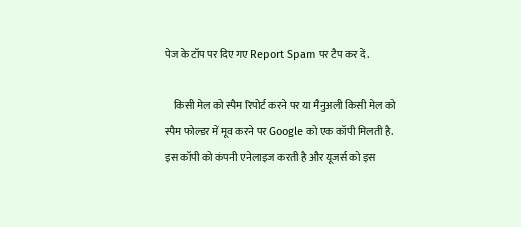पेज के टॉप पर दिए गए Report Spam पर टैप कर दें.

    किसी मेल को स्पैम रिपोर्ट करने पर या मैनुअली किसी मेल को स्पैम फोल्डर में मूव करने पर Google को एक कॉपी मिलती है. इस कॉपी को कंपनी एनेलाइज करती है और यूजर्स को इस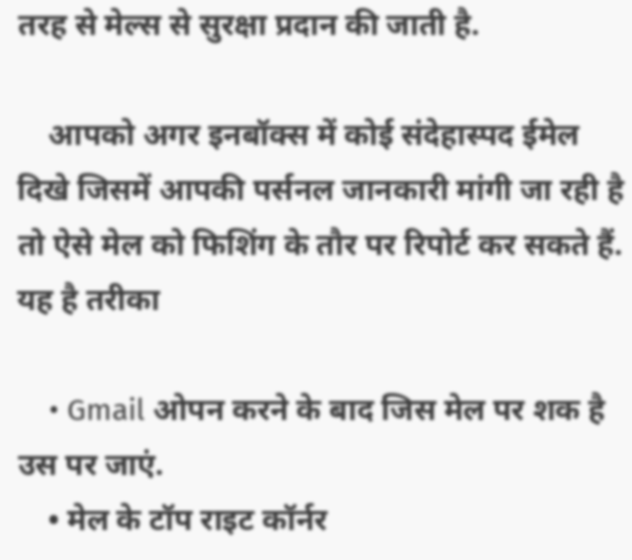तरह से मेल्स से सुरक्षा प्रदान की जाती है.

    आपको अगर इनबॉक्स में कोई संदेहास्पद ईमेल दिखे जिसमें आपकी पर्सनल जानकारी मांगी जा रही है तो ऐसे मेल को फिशिंग के तौर पर रिपोर्ट कर सकते हैं. यह है तरीका

    • Gmail ओपन करने के बाद जिस मेल पर शक है उस पर जाएं.
    • मेल के टॉप राइट कॉर्नर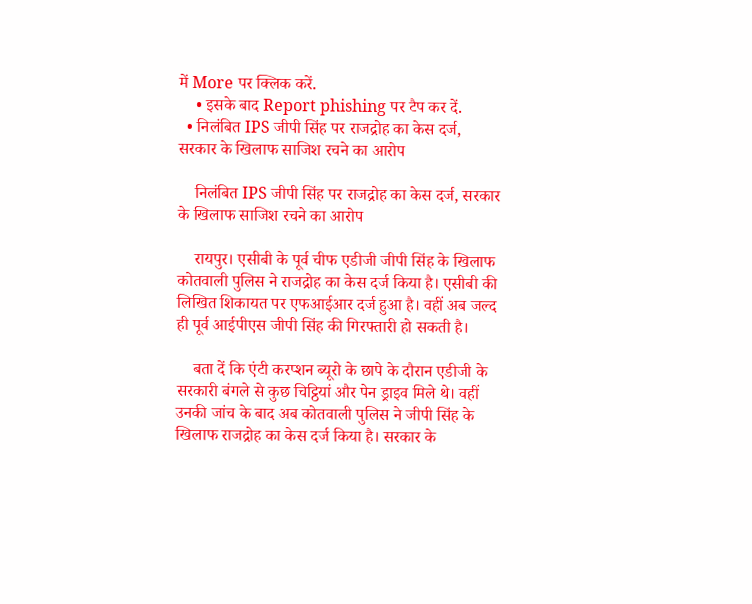में More पर क्लिक करें.
    • इसके बाद Report phishing पर टैप कर दें.
  • निलंबित IPS जीपी सिंह पर राजद्रोह का केस दर्ज, सरकार के खिलाफ साजिश रचने का आरोप

    निलंबित IPS जीपी सिंह पर राजद्रोह का केस दर्ज, सरकार के खिलाफ साजिश रचने का आरोप

    रायपुर। एसीबी के पूर्व चीफ एडीजी जीपी सिंह के खिलाफ कोतवाली पुलिस ने राजद्रोह का केस दर्ज किया है। एसीबी की लिखित शिकायत पर एफआईआर दर्ज हुआ है। वहीं अब जल्द ही पूर्व आईपीएस जीपी सिंह की गिरफ्तारी हो सकती है।

    बता दें कि एंटी करप्शन ब्यूरो के छापे के दौरान एडीजी के सरकारी बंगले से कुछ चिट्ठियां और पेन ड्राइव मिले थे। वहीं उनकी जांच के बाद अब कोतवाली पुलिस ने जीपी सिंह के खिलाफ राजद्रोह का केस दर्ज किया है। सरकार के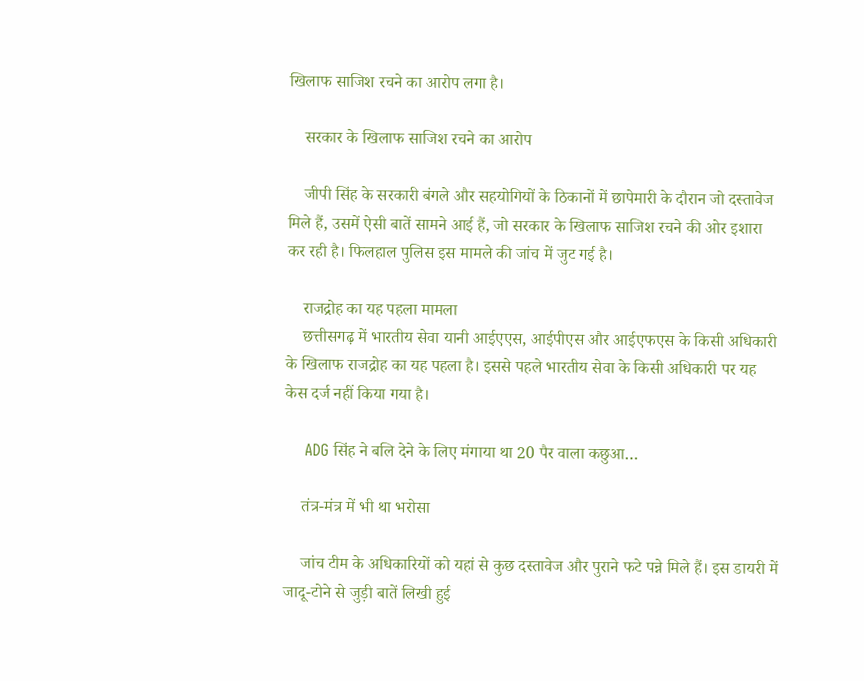खिलाफ साजिश रचने का आरोप लगा है।

    सरकार के खिलाफ साजिश रचने का आरोप

    जीपी सिंह के सरकारी बंगले और सहयोगियों के ठिकानों में छापेमारी के दौरान जो दस्तावेज मिले हैं, उसमें ऐसी बातें सामने आई हैं, जो सरकार के खिलाफ साजिश रचने की ओर इशारा कर रही है। फिलहाल पुलिस इस मामले की जांच में जुट गई है।

    राजद्रोह का यह पहला मामला
    छत्तीसगढ़ में भारतीय सेवा यानी आईएएस, आईपीएस और आईएफएस के किसी अधिकारी के खिलाफ राजद्रोह का यह पहला है। इससे पहले भारतीय सेवा के किसी अधिकारी पर यह केस दर्ज नहीं किया गया है।

    ADG सिंह ने बलि देने के लिए मंगाया था 20 पैर वाला कछुआ…

    तंत्र-मंत्र में भी था भरोसा

    जांच टीम के अधिकारियों को यहां से कुछ दस्तावेज और पुराने फटे पन्ने मिले हैं। इस डायरी में जादू-टोने से जुड़ी बातें लिखी हुई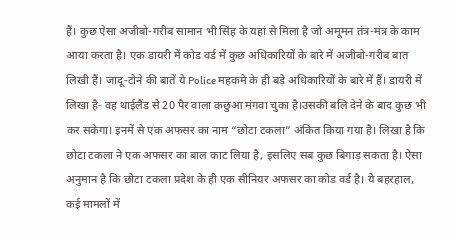हैं। कुछ ऐसा अजीबो-गरीब सामान भी सिंह के यहां से मिला है जो अमूमन तंत्र-मंत्र के काम आया करता है। एक डायरी में कोड वर्ड में कुछ अधिकारियों के बारे में अजीबो-गरीब बात लिखी हैं। जादू-टोने की बातें ये Police महकमे के ही बड़े अधिकारियों के बारे में हैं। डायरी में लिखा है- वह थाईलैंड से 20 पैर वाला कछुआ मंगवा चुका है।उसकी बलि देने के बाद कुछ भी कर सकेगा। इनमें से एक अफसर का नाम “छोटा टकला” अंकित किया गया है। लिखा है कि छोटा टकला ने एक अफसर का बाल काट लिया है, इसलिए सब कुछ बिगाड़ सकता है। ऐसा अनुमान है कि छोटा टकला प्रदेश के ही एक सीनियर अफसर का कोड वर्ड है। ये बहरहाल, कई मामलों में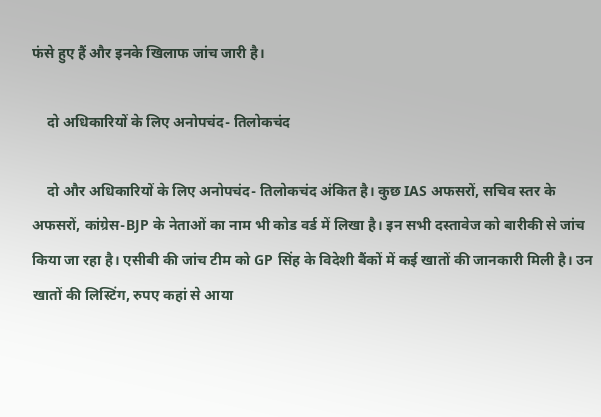फंसे हुए हैं और इनके खिलाफ जांच जारी है।

    दो अधिकारियों के लिए अनोपचंद- तिलोकचंद

    दो और अधिकारियों के लिए अनोपचंद- तिलोकचंद अंकित है। कुछ IAS अफसरों, सचिव स्तर के अफसरों, कांग्रेस-BJP के नेताओं का नाम भी कोड वर्ड में लिखा है। इन सभी दस्तावेज को बारीकी से जांच किया जा रहा है। एसीबी की जांच टीम को GP सिंह के विदेशी बैंकों में कई खातों की जानकारी मिली है। उन खातों की लिस्टिंग, रुपए कहां से आया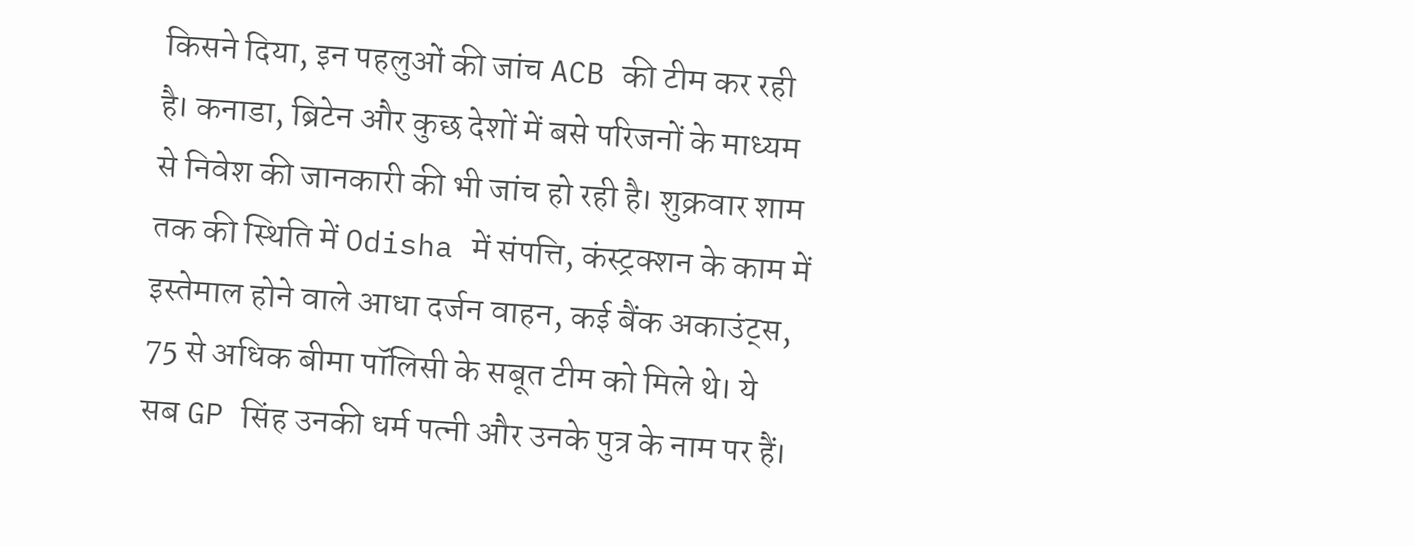किसने दिया, इन पहलुओं की जांच ACB की टीम कर रही है। कनाडा, ब्रिटेन और कुछ देशों में बसे परिजनों के माध्यम से निवेश की जानकारी की भी जांच हो रही है। शुक्रवार शाम तक की स्थिति में Odisha में संपत्ति, कंस्ट्रक्शन के काम में इस्तेमाल होने वाले आधा दर्जन वाहन, कई बैंक अकाउंट्स, 75 से अधिक बीमा पॉलिसी के सबूत टीम को मिले थे। ये सब GP सिंह उनकी धर्म पत्नी और उनके पुत्र के नाम पर हैं।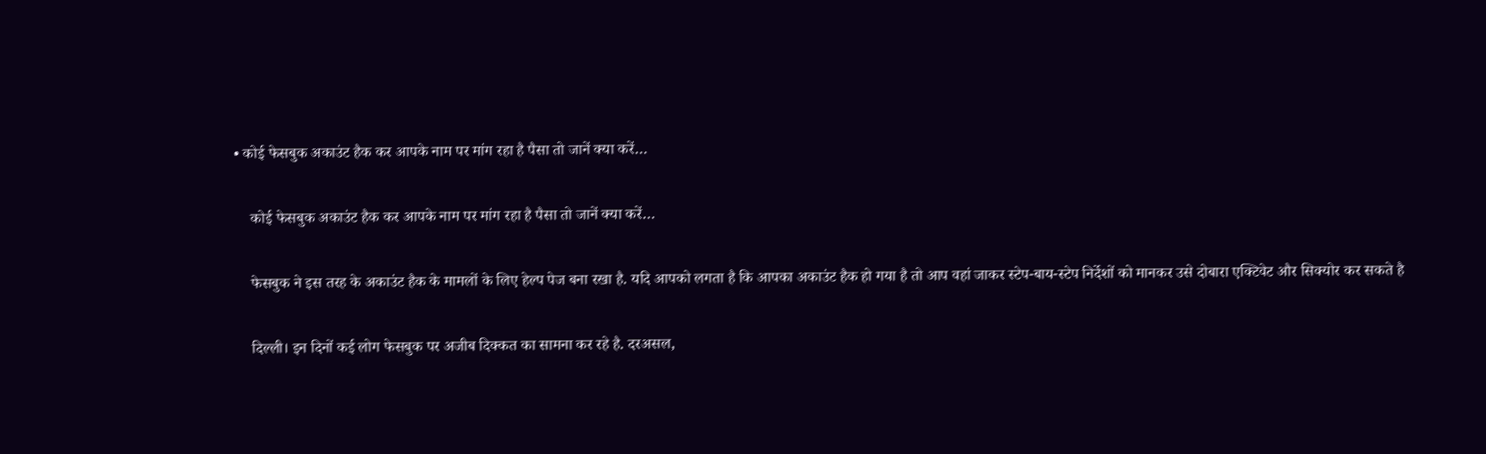• कोई फेसबुक अकाउंट हैक कर आपके नाम पर मांग रहा है पैसा तो जानें क्‍या करें…

    कोई फेसबुक अकाउंट हैक कर आपके नाम पर मांग रहा है पैसा तो जानें क्‍या करें…

    फेसबुक ने इस तरह के अकाउंट हैक के मामलों के लिए हेल्प पेज बना रखा है. यदि आपको लगता है कि आपका अकाउंट हैक हो गया है तो आप वहां जाकर स्टेप-बाय-स्टेप निर्देशों को मानकर उसे दोबारा एक्टिवेट और सिक्योर कर सकते है

    दिल्ली। इन दिनों कई लोग फेसबुक पर अजीब दिक्कत का सामना कर रहे है. दरअसल,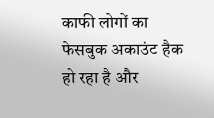काफी लोगों का फेसबुक अकाउंट हैक हो रहा है और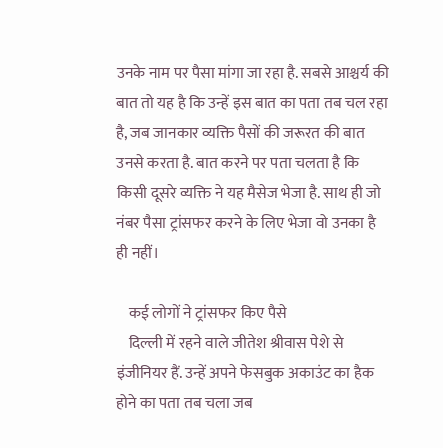उनके नाम पर पैसा मांगा जा रहा है. सबसे आश्चर्य की बात तो यह है कि उन्हें इस बात का पता तब चल रहा है, जब जानकार व्यक्ति पैसों की जरूरत की बात उनसे करता है. बात करने पर पता चलता है कि किसी दूसरे व्‍यक्ति ने यह मैसेज भेजा है. साथ ही जो नंबर पैसा ट्रांसफर करने के लिए भेजा वो उनका है ही नहीं।

    कई लोगों ने ट्रांसफर किए पैसे
    दिल्ली में रहने वाले जीतेश श्रीवास पेशे से इंजीनियर हैं. उन्हें अपने फेसबुक अकाउंट का हैक होने का पता तब चला जब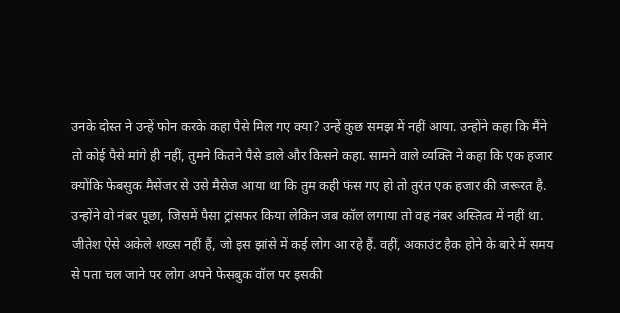उनके दोस्त ने उन्हें फोन करके कहा पैसे मिल गए क्या? उन्हें कुछ समझ में नहीं आया. उन्होंने कहा कि मैंने तो कोई पैसे मांगे ही नहीं, तुमने कितने पैसे डाले और किसने कहा. सामने वाले व्यक्ति ने कहा कि एक हजार क्योंकि फेबसुक मैसेंजर से उसे मैसेज आया था कि तुम कही फंस गए हो तो तुरंत एक हजार की जरूरत है. उन्होंने वो नंबर पूछा, जिसमें पैसा ट्रांसफर किया लेकिन जब कॉल लगाया तो वह नंबर अस्तित्व में नहीं था. जीतेश ऐसे अकेले शख्स नहीं हैं, जो इस झांसे में कई लोग आ रहे हैं. वहीं, अकाउंट हैक होने के बारे में समय से पता चल जाने पर लोग अपने फेसबुक वॉल पर इसकी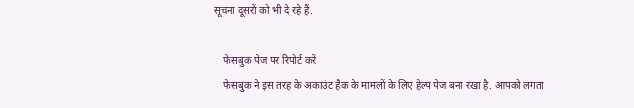सूचना दूसरों को भी दे रहे हैं.

    फेसबुक पेज पर रिपोर्ट करें
    फेसबुक ने इस तरह के अकाउंट हैक के मामलों के लिए हेल्प पेज बना रखा है. आपको लगता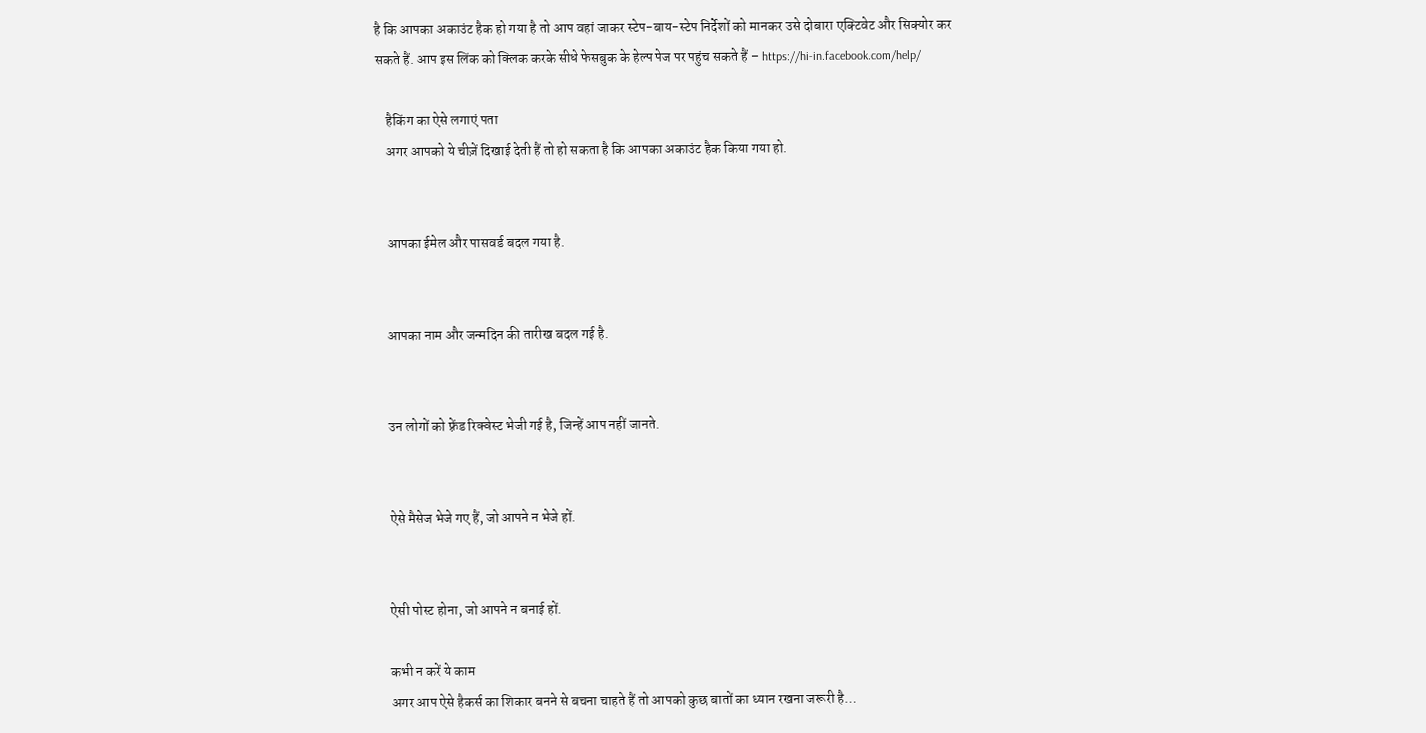है कि आपका अकाउंट हैक हो गया है तो आप वहां जाकर स्टेप-बाय-स्टेप निर्देशों को मानकर उसे दोबारा एक्टिवेट और सिक्योर कर सकते हैं. आप इस लिंक को क्लिक करके सीधे फेसबुक के हेल्प पेज पर पहुंच सकते हैं – https://hi-in.facebook.com/help/

    हैकिंग का ऐसे लगाएं पता
    अगर आपको ये चीज़ें दिखाई देती हैं तो हो सकता है कि आपका अकाउंट हैक किया गया हो.


    आपका ईमेल और पासवर्ड बदल गया है.


    आपका नाम और जन्मदिन की तारीख बदल गई है.


    उन लोगों को फ़्रेंड रिक्वेस्ट भेजी गई है, जिन्हें आप नहीं जानते.


    ऐसे मैसेज भेजे गए हैं, जो आपने न भेजे हों.


    ऐसी पोस्ट होना, जो आपने न बनाई हों.

    कभी न करें ये काम
    अगर आप ऐसे हैकर्स का शिकार बनने से बचना चाहते हैं तो आपको कुछ बातों का ध्यान रखना जरूरी है…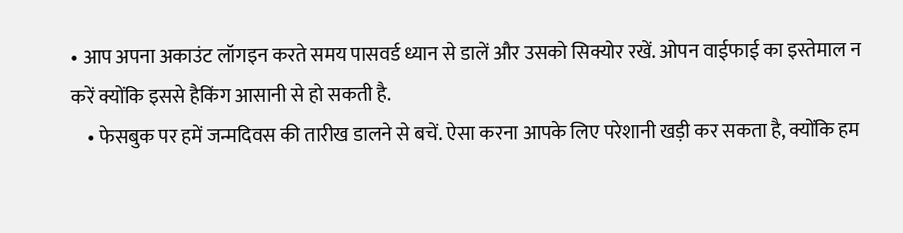• आप अपना अकाउंट लॉगइन करते समय पासवर्ड ध्यान से डालें और उसको सिक्योर रखें. ओपन वाईफाई का इस्तेमाल न करें क्योंकि इससे हैकिंग आसानी से हो सकती है.
    • फेसबुक पर हमें जन्मदिवस की तारीख डालने से बचें. ऐसा करना आपके लिए परेशानी खड़ी कर सकता है, क्योंकि हम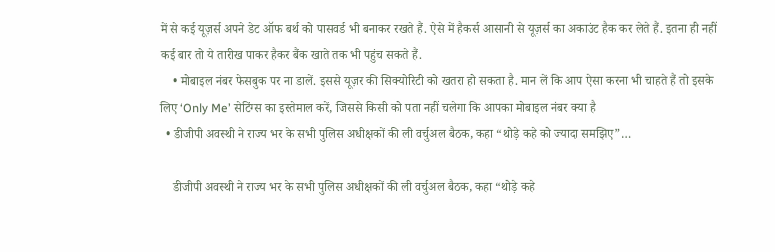में से कई यूज़र्स अपने डेट ऑफ बर्थ को पासवर्ड भी बनाकर रखते हैं. ऐसे में हैकर्स आसानी से यूज़र्स का अकाउंट हैक कर लेते हैं. इतना ही नहीं कई बार तो ये तारीख पाकर हैकर बैंक खाते तक भी पहुंच सकते हैं.
    • मोबाइल नंबर फेसबुक पर ना डालें. इससे यूज़र की सिक्योरिटी को खतरा हो सकता है. मान लें कि आप ऐसा करना भी चाहते हैं तो इसके लिए ‘Only Me’ सेटिंग्स का इस्तेमाल करें, जिससे किसी को पता नहीं चलेगा कि आपका मोबाइल नंबर क्या है
  • डीजीपी अवस्थी ने राज्य भर के सभी पुलिस अधीक्षकों की ली वर्चुअल बैठक, कहा “थोड़े कहे को ज्यादा समझिए”…

    डीजीपी अवस्थी ने राज्य भर के सभी पुलिस अधीक्षकों की ली वर्चुअल बैठक, कहा “थोड़े कहे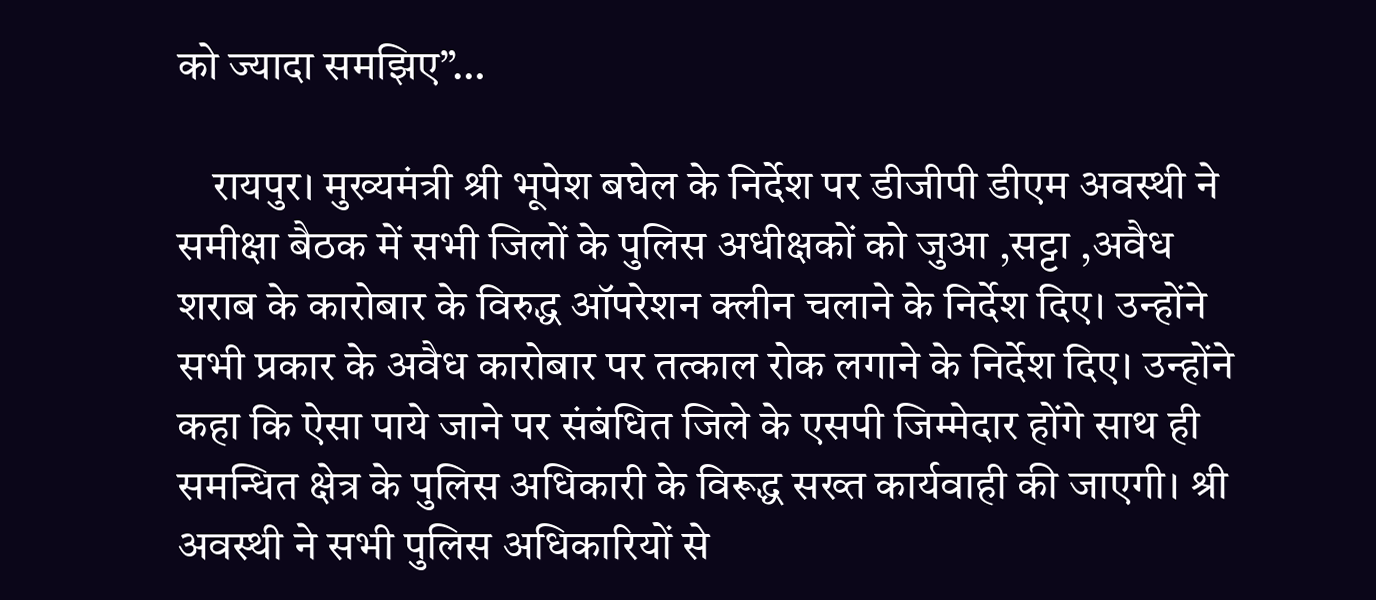को ज्यादा समझिए”…

    रायपुर। मुख्यमंत्री श्री भूपेश बघेल के निर्देश पर डीजीपी डीएम अवस्थी ने समीक्षा बैठक में सभी जिलों के पुलिस अधीक्षकों को जुआ ,सट्टा ,अवैध शराब के कारोबार के विरुद्ध ऑपरेशन क्लीन चलाने के निर्देश दिए। उन्होंने सभी प्रकार के अवैध कारोबार पर तत्काल रोक लगाने के निर्देश दिए। उन्होंने कहा कि ऐसा पाये जाने पर संबंधित जिले के एसपी जिम्मेदार होंगे साथ ही समन्धित क्षेत्र के पुलिस अधिकारी के विरूद्ध सख्त कार्यवाही की जाएगी। श्री अवस्थी ने सभी पुलिस अधिकारियों से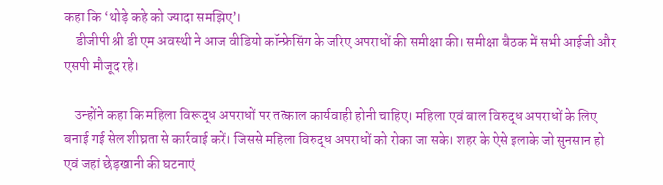कहा कि ‘थोड़े कहे को ज्यादा समझिए’।
    डीजीपी श्री डी एम अवस्थी ने आज वीडियो कॉन्फ्रेसिंग के जरिए अपराधों की समीक्षा की। समीक्षा बैठक में सभी आईजी और एसपी मौजूद रहे।

    उन्होंने कहा कि महिला विरूद्ध अपराधों पर तत्काल कार्यवाही होनी चाहिए। महिला एवं बाल विरुद्ध अपराधों के लिए बनाई गई सेल शीघ्रता से कार्रवाई करें। जिससे महिला विरुद्ध अपराधों को रोका जा सके। शहर के ऐसे इलाके जो सुनसान हो एवं जहां छेड़खानी की घटनाएं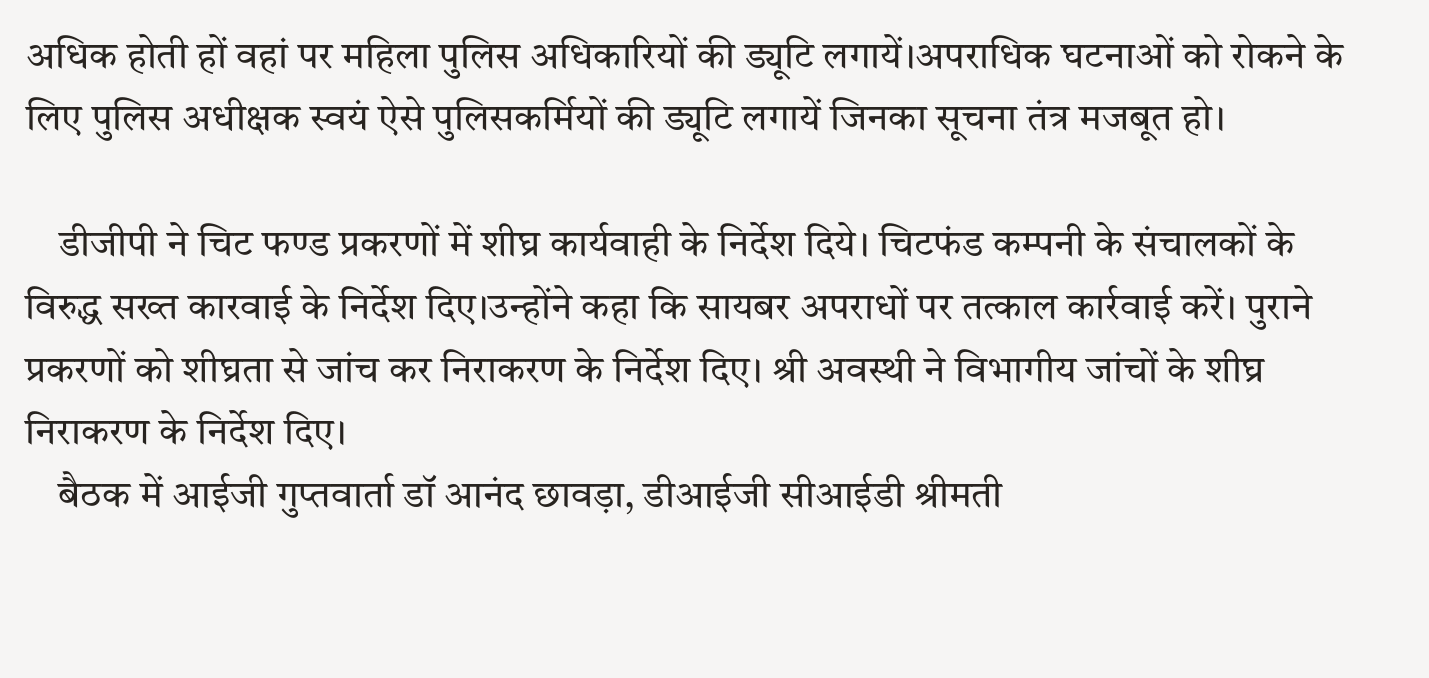अधिक होती हों वहां पर महिला पुलिस अधिकारियों की ड्यूटि लगायें।अपराधिक घटनाओं को रोकने के लिए पुलिस अधीक्षक स्वयं ऐसे पुलिसकर्मियों की ड्यूटि लगायें जिनका सूचना तंत्र मजबूत हो।

    डीजीपी ने चिट फण्ड प्रकरणों में शीघ्र कार्यवाही के निर्देश दिये। चिटफंड कम्पनी के संचालकों के विरुद्ध सख्त कारवाई के निर्देश दिए।उन्होंने कहा कि सायबर अपराधों पर तत्काल कार्रवाई करें। पुराने प्रकरणों को शीघ्रता से जांच कर निराकरण के निर्देश दिए। श्री अवस्थी ने विभागीय जांचों के शीघ्र निराकरण के निर्देश दिए।
    बैठक में आईजी गुप्तवार्ता डॉ आनंद छावड़ा, डीआईजी सीआईडी श्रीमती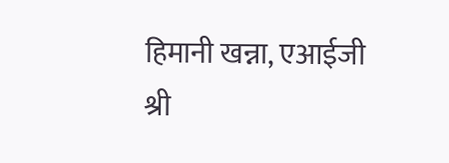हिमानी खन्ना, एआईजी श्री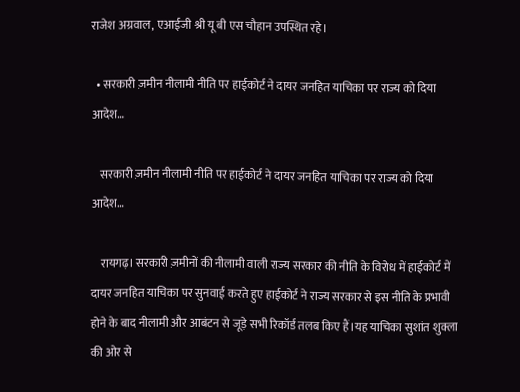राजेश अग्रवाल, एआईजी श्री यू बी एस चौहान उपस्थित रहे।

  • सरकारी ज़मीन नीलामी नीति पर हाईकोर्ट ने दायर जनहित याचिका पर राज्य को दिया आदेश…

    सरकारी ज़मीन नीलामी नीति पर हाईकोर्ट ने दायर जनहित याचिका पर राज्य को दिया आदेश…

    रायगढ़। सरकारी ज़मीनों की नीलामी वाली राज्य सरकार की नीति के विरोध में हाईकोर्ट में दायर जनहित याचिका पर सुनवाई करते हुए हाईकोर्ट ने राज्य सरकार से इस नीति के प्रभावी होने के बाद नीलामी और आबंटन से जूड़े सभी रिकॉर्ड तलब किए हैं।यह याचिका सुशांत शुक्ला की ओर से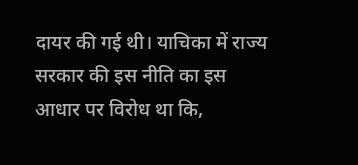दायर की गई थी। याचिका में राज्य सरकार की इस नीति का इस आधार पर विरोध था कि,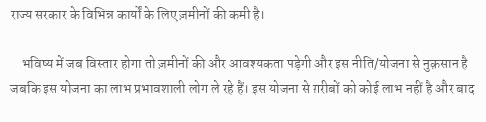राज्य सरकार के विभिन्न कार्यों के लिए ज़मीनों की कमी है।

    भविष्य में जब विस्तार होगा तो ज़मीनों की और आवश्यकता पड़ेगी और इस नीति/योजना से नुक़सान है जबकि इस योजना का लाभ प्रभावशाली लोग ले रहे हैं। इस योजना से ग़रीबों को कोई लाभ नहीं है और बाद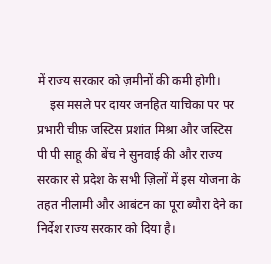में राज्य सरकार को ज़मीनों की कमी होगी।
    इस मसले पर दायर जनहित याचिका पर पर प्रभारी चीफ़ जस्टिस प्रशांत मिश्रा और जस्टिस पी पी साहू की बेंच ने सुनवाई की और राज्य सरकार से प्रदेश के सभी ज़िलों में इस योजना के तहत नीलामी और आबंटन का पूरा ब्यौरा देने का निर्देश राज्य सरकार को दिया है।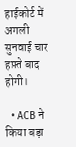हाईकोर्ट में अगली सुनवाई चार हफ़्ते बाद होगी।

  • ACB ने किया बड़ा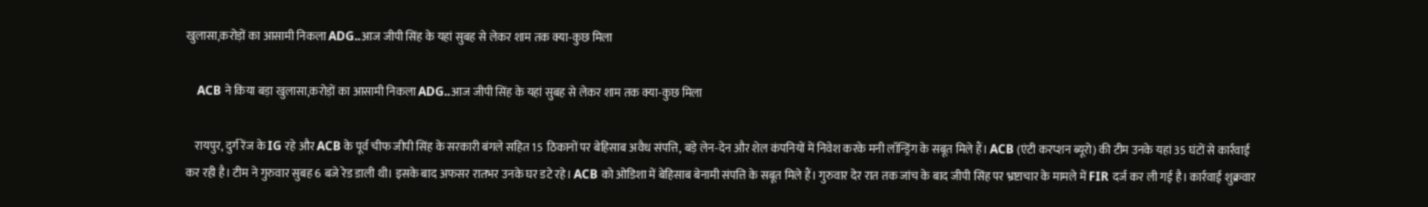खुलासा,करोड़ों का आसामी निकला ADG..आज जीपी सिंह के यहां सुबह से लेकर शाम तक क्या-कुछ मिला

    ACB ने किया बड़ा खुलासा,करोड़ों का आसामी निकला ADG..आज जीपी सिंह के यहां सुबह से लेकर शाम तक क्या-कुछ मिला

    रायपुर, दुर्ग रेंज के IG रहे और ACB के पूर्व चीफ जीपी सिंह के सरकारी बंगले सहित 15 ठिकानों पर बेहिसाब अवैध संपत्ति, बड़े लेन-देन और शेल कंपनियों में निवेश करके मनी लॉन्ड्रिंग के सबूत मिले हैं। ACB (एंटी करप्शन ब्यूरो) की टीम उनके यहां 35 घंटों से कार्रवाई कर रही है। टीम ने गुरुवार सुबह 6 बजे रेड डाली थी। इसके बाद अफसर रातभर उनके घर डटे रहे। ACB को ओडिशा में बेहिसाब बेनामी संपत्ति के सबूत मिले हैं। गुरुवार देर रात तक जांच के बाद जीपी सिंह पर भ्रष्टाचार के मामले में FIR दर्ज कर ली गई है। कार्रवाई शुक्रवार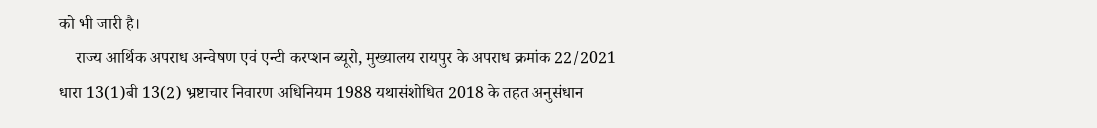को भी जारी है।
    राज्य आर्थिक अपराध अन्वेषण एवं एन्टी करप्शन ब्यूरो, मुख्यालय रायपुर के अपराध क्रमांक 22/2021 धारा 13(1)बी 13(2) भ्रष्टाचार निवारण अधिनियम 1988 यथासंशोधित 2018 के तहत अनुसंधान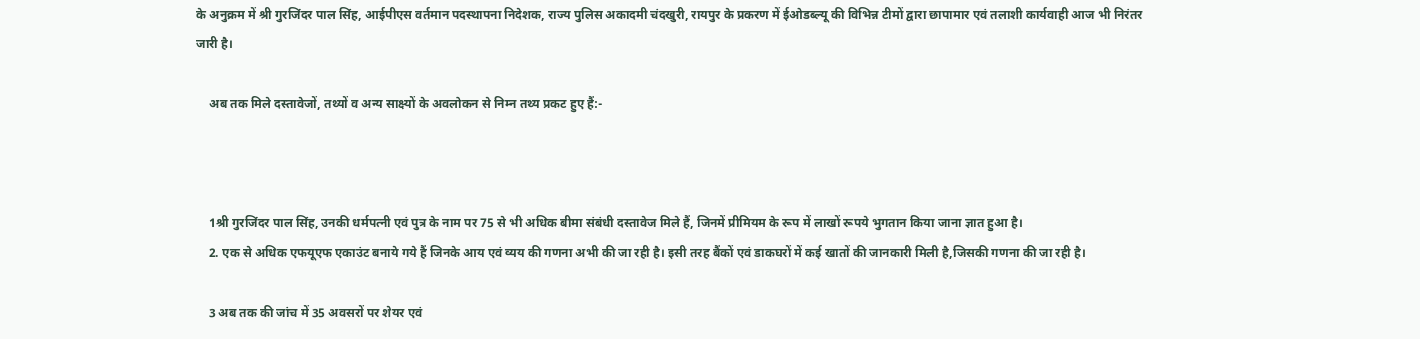के अनुक्रम में श्री गुरजिंदर पाल सिंह, आईपीएस वर्तमान पदस्थापना निदेशक, राज्य पुलिस अकादमी चंदखुरी, रायपुर के प्रकरण में ईओडब्ल्यू की विभिन्न टीमों द्वारा छापामार एवं तलाशी कार्यवाही आज भी निरंतर जारी है।

    अब तक मिले दस्तावेजों, तथ्यों व अन्य साक्ष्यों के अवलोकन से निम्न तथ्य प्रकट हुए हैं:-



    1श्री गुरजिंदर पाल सिंह, उनकी धर्मपत्नी एवं पुत्र के नाम पर 75 से भी अधिक बीमा संबंधी दस्तावेज मिले हैं, जिनमें प्रीमियम के रूप में लाखों रूपये भुगतान किया जाना ज्ञात हुआ है।
    2. एक से अधिक एफयूएफ एकाउंट बनाये गये हैं जिनके आय एवं व्यय की गणना अभी की जा रही है। इसी तरह बैंकों एवं डाकघरों में कई खातों की जानकारी मिली है,जिसकी गणना की जा रही है।

    3 अब तक की जांच में 35 अवसरों पर शेयर एवं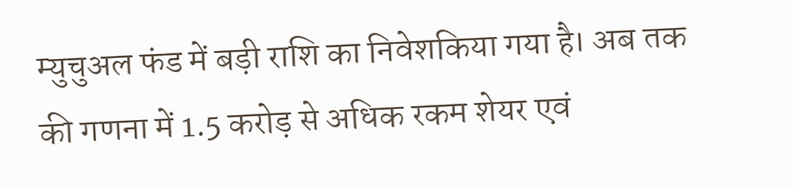म्युचुअल फंड में बड़ी राशि का निवेशकिया गया है। अब तक की गणना में 1.5 करोड़ से अधिक रकम शेयर एवं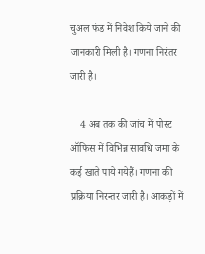चुअल फंड में निवेश किये जाने की जानकारी मिली है। गणना निरंतर जारी है।

    4 अब तक की जांच में पोस्ट ऑफिस में विभिन्न सावधि जमा के कई खाते पाये गयेहैं। गणना की प्रक्रिया निरन्तर जारी है। आकड़ों में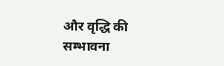और वृद्धि की सम्भावना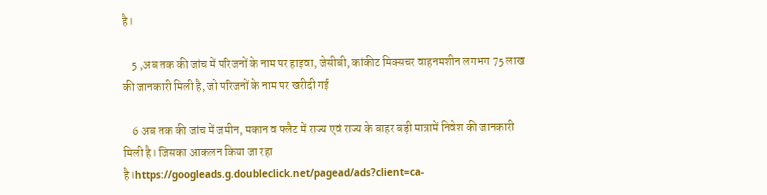है।

    5 ,अब तक की जांच में परिजनों के नाम पर हाइवा, जेसीबी, कांकीट मिक्सचर वाहनमशीन लगभग 75 लाख की जानकारी मिली है, जो परिजनों के नाम पर खरीदी गई

    6 अब तक की जांच में जमीन, मकान व फ्लैट में राज्य एवं राज्य के बाहर बड़ी मात्रामें निवेश की जानकारी मिली है। जिसका आकलन किया जा रहा है।https://googleads.g.doubleclick.net/pagead/ads?client=ca-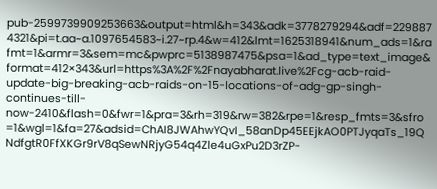pub-2599739909253663&output=html&h=343&adk=3778279294&adf=2298874321&pi=t.aa~a.1097654583~i.27~rp.4&w=412&lmt=1625318941&num_ads=1&rafmt=1&armr=3&sem=mc&pwprc=5138987475&psa=1&ad_type=text_image&format=412×343&url=https%3A%2F%2Fnayabharat.live%2Fcg-acb-raid-update-big-breaking-acb-raids-on-15-locations-of-adg-gp-singh-continues-till-now-2410&flash=0&fwr=1&pra=3&rh=319&rw=382&rpe=1&resp_fmts=3&sfro=1&wgl=1&fa=27&adsid=ChAI8JWAhwYQvI_58anDp45EEjkAO0PTJyqaTs_19QNdfgtR0FfXKGr9rV8qSewNRjyG54q4Zle4uGxPu2D3rZP-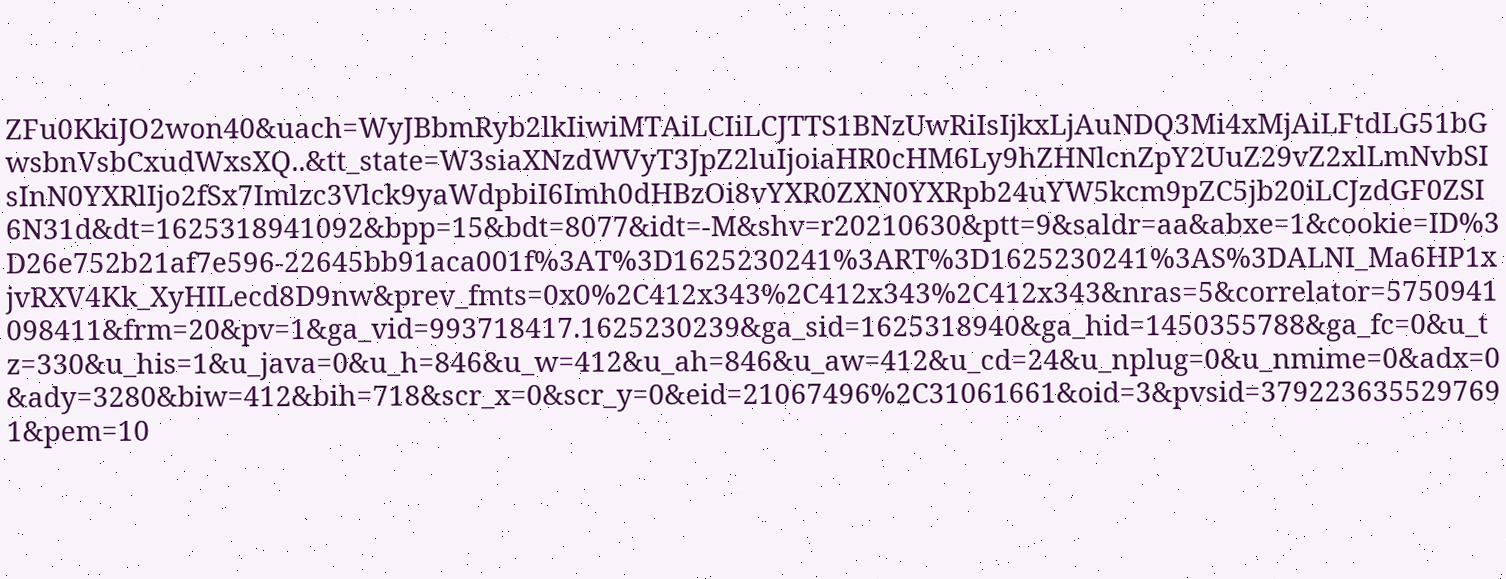ZFu0KkiJO2won40&uach=WyJBbmRyb2lkIiwiMTAiLCIiLCJTTS1BNzUwRiIsIjkxLjAuNDQ3Mi4xMjAiLFtdLG51bGwsbnVsbCxudWxsXQ..&tt_state=W3siaXNzdWVyT3JpZ2luIjoiaHR0cHM6Ly9hZHNlcnZpY2UuZ29vZ2xlLmNvbSIsInN0YXRlIjo2fSx7Imlzc3Vlck9yaWdpbiI6Imh0dHBzOi8vYXR0ZXN0YXRpb24uYW5kcm9pZC5jb20iLCJzdGF0ZSI6N31d&dt=1625318941092&bpp=15&bdt=8077&idt=-M&shv=r20210630&ptt=9&saldr=aa&abxe=1&cookie=ID%3D26e752b21af7e596-22645bb91aca001f%3AT%3D1625230241%3ART%3D1625230241%3AS%3DALNI_Ma6HP1xjvRXV4Kk_XyHILecd8D9nw&prev_fmts=0x0%2C412x343%2C412x343%2C412x343&nras=5&correlator=5750941098411&frm=20&pv=1&ga_vid=993718417.1625230239&ga_sid=1625318940&ga_hid=1450355788&ga_fc=0&u_tz=330&u_his=1&u_java=0&u_h=846&u_w=412&u_ah=846&u_aw=412&u_cd=24&u_nplug=0&u_nmime=0&adx=0&ady=3280&biw=412&bih=718&scr_x=0&scr_y=0&eid=21067496%2C31061661&oid=3&pvsid=3792236355297691&pem=10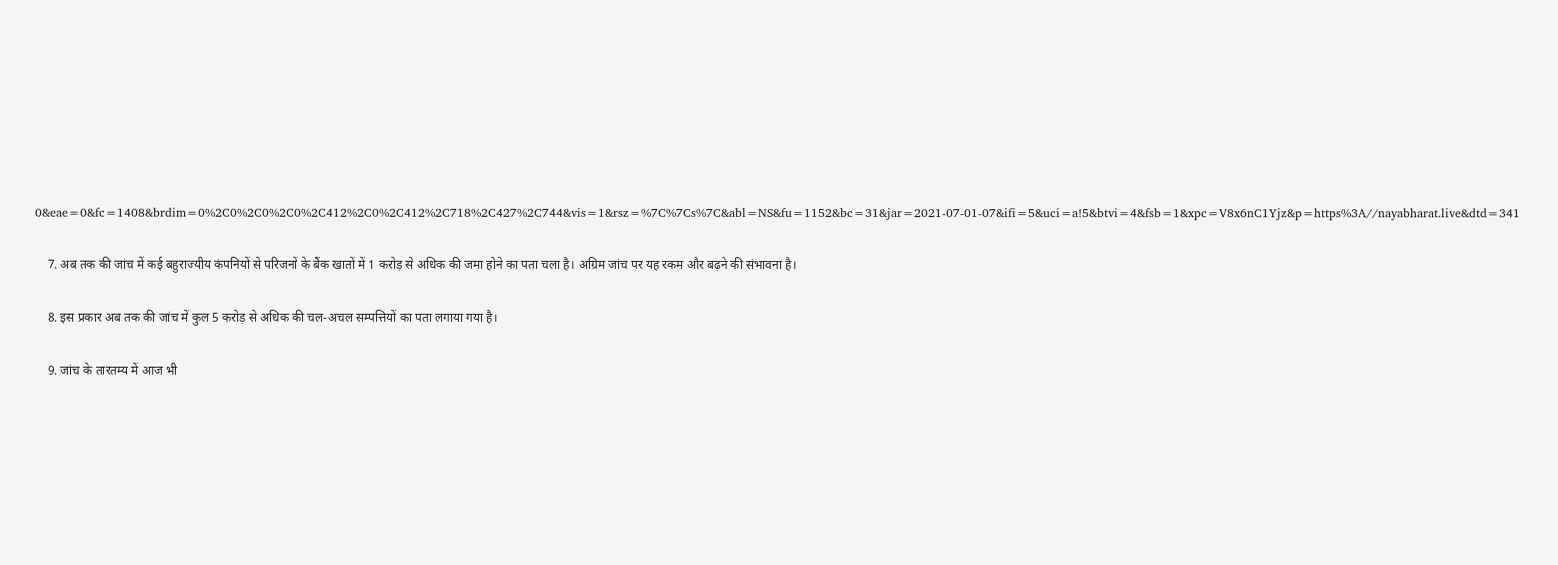0&eae=0&fc=1408&brdim=0%2C0%2C0%2C0%2C412%2C0%2C412%2C718%2C427%2C744&vis=1&rsz=%7C%7Cs%7C&abl=NS&fu=1152&bc=31&jar=2021-07-01-07&ifi=5&uci=a!5&btvi=4&fsb=1&xpc=V8x6nC1Yjz&p=https%3A//nayabharat.live&dtd=341

    7. अब तक की जांच में कई बहुराज्यीय कंपनियों से परिजनों के बैंक खातों में 1 करोड़ से अधिक की जमा होने का पता चला है। अग्रिम जांच पर यह रकम और बढ़ने की संभावना है।

    8. इस प्रकार अब तक की जांच में कुल 5 करोड़ से अधिक की चल-अचल सम्पत्तियों का पता लगाया गया है।

    9. जांच के तारतम्य में आज भी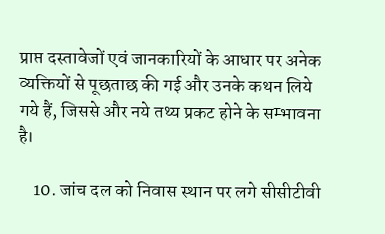प्राप्त दस्तावेजों एवं जानकारियों के आधार पर अनेक व्यक्तियों से पूछताछ की गई और उनके कथन लिये गये हैं, जिससे और नये तथ्य प्रकट होने के सम्भावना है।

    10. जांच दल को निवास स्थान पर लगे सीसीटीवी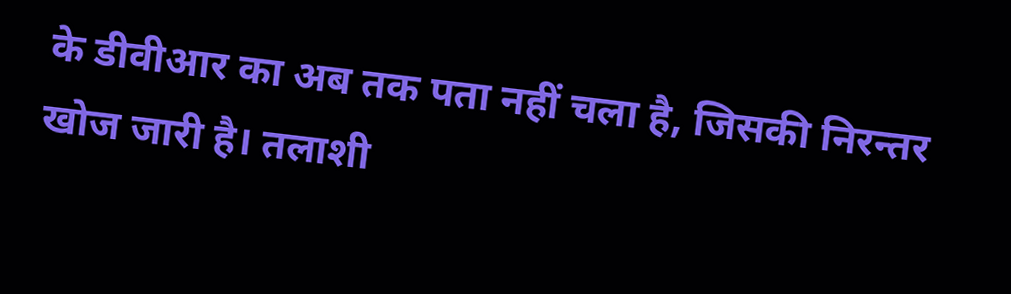के डीवीआर का अब तक पता नहीं चला है, जिसकी निरन्तर खोज जारी है। तलाशी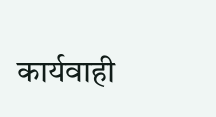कार्यवाही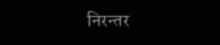निरन्तर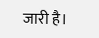जारी है।